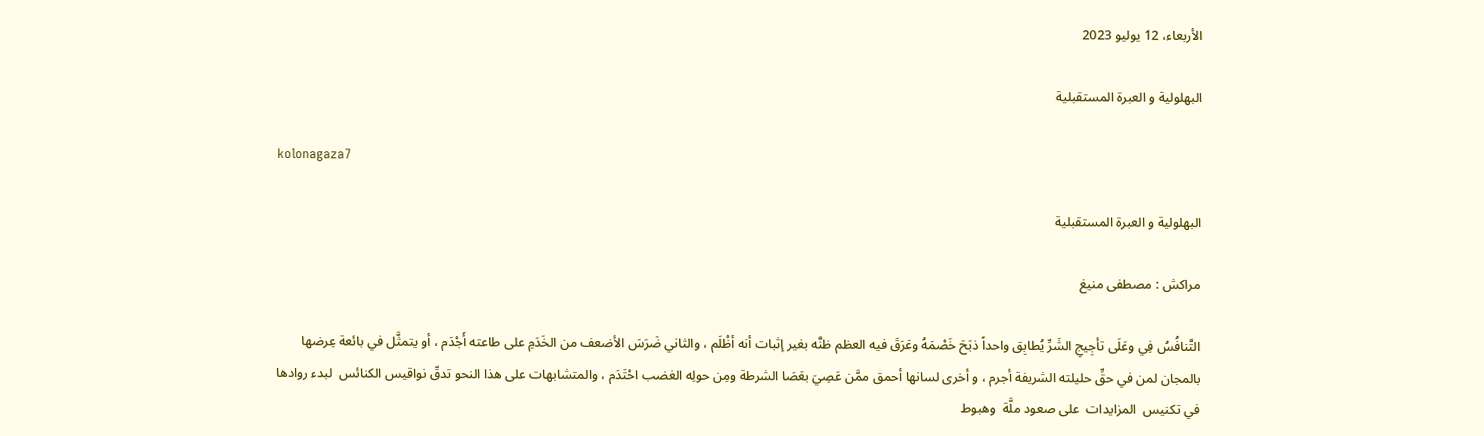الأربعاء، 12 يوليو 2023

البهلولية و العبرة المستقبلية

kolonagaza7

البهلولية و العبرة المستقبلية

مراكش : مصطفى منيغ

التَّنافُسُ فِي وعَلَى تأجِيجِ الشَرِّ يُطابِق واحداً ذبَحَ خَصْمَهُ وعَرَقَ فيه العظم ظنَّه بغير إثبات أنه أظْلَم ، والثاني ضَرَسَ الأضعف من الخَدَمِ على طاعته أَجْدَم ، أو يتمثَّل في بائعة عِرضها بالمجان لمن في حقِّ حليلته الشريفة أجرم ، و أخرى لسانها أحمق ممَّن عَصِيَ بعَصَا الشرطة ومِن حولِه الغضب احْتَدَم ، والمتشابهات على هذا النحو تدقّ نواقيس الكنائس  لبدء روادها في تكنيس  المزايدات  على صعود ملَّة  وهبوط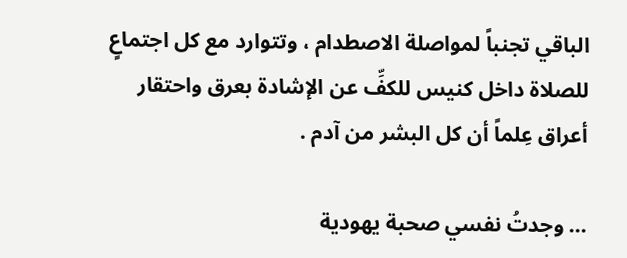الباقي تجنباً لمواصلة الاصطدام ، وتتوارد مع كل اجتماعٍ للصلاة داخل كنيس للكفِّ عن الإشادة بعرق واحتقار أعراق عِلماً أن كل البشر من آدم .

... وجدتُ نفسي صحبة يهودية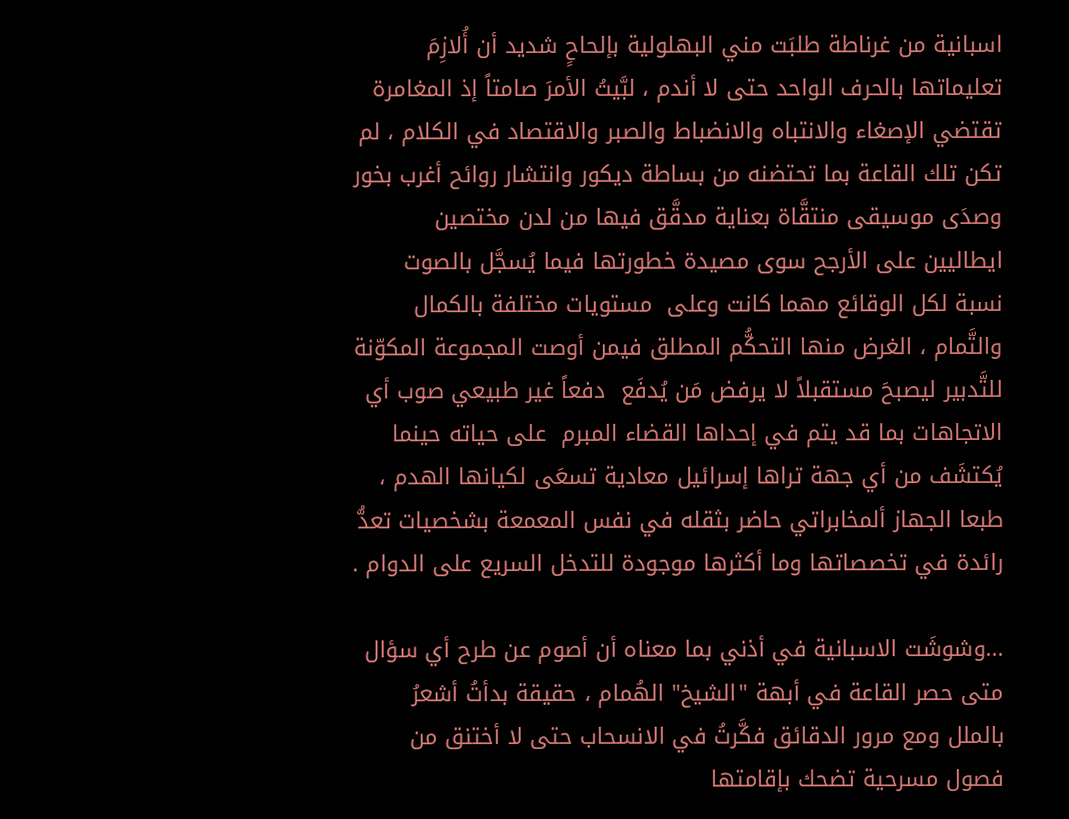اسبانية من غرناطة طلبَت مني البهلولية بإلحاحٍ شديد أن أُلازِمَ تعليماتها بالحرف الواحد حتى لا أندم ، لبَّيتُ الأمرَ صامتاً إذ المغامرة تقتضي الإصغاء والانتباه والانضباط والصبر والاقتصاد في الكلام ، لم تكن تلك القاعة بما تحتضنه من بساطة ديكور وانتشار روائح أغرب بخور وصدَى موسيقى منتقَّاة بعناية مدقَّق فيها من لدن مختصين ايطاليين على الأرجح سوى مصيدة خطورتها فيما يُسجَّل بالصوت نسبة لكل الوقائع مهما كانت وعلى  مستويات مختلفة بالكمال والتَّمام ، الغرض منها التحكُّم المطلق فيمن أوصت المجموعة المكوّنة للتَّدبير ليصبحَ مستقبلاً لا يرفض مَن يُدفَع  دفعاً غير طبيعي صوب أي الاتجاهات بما قد يتم في إحداها القضاء المبرم  على حياته حينما يُكتشَف من أي جهة تراها إسرائيل معادية تسعَى لكيانها الهدم ، طبعا الجهاز ألمخابراتي حاضر بثقله في نفس المعمعة بشخصيات تعدُّ رائدة في تخصصاتها وما أكثرها موجودة للتدخل السريع على الدوام .

...وشوشَت الاسبانية في أذني بما معناه أن أصوم عن طرح أي سؤال متى حصر القاعة في أبهة "الشيخ" الهُمام ، حقيقة بدأتُ أشعرُ بالملل ومع مرور الدقائق فكَّرتُ في الانسحاب حتى لا أختنق من فصول مسرحية تضحك بإقامتها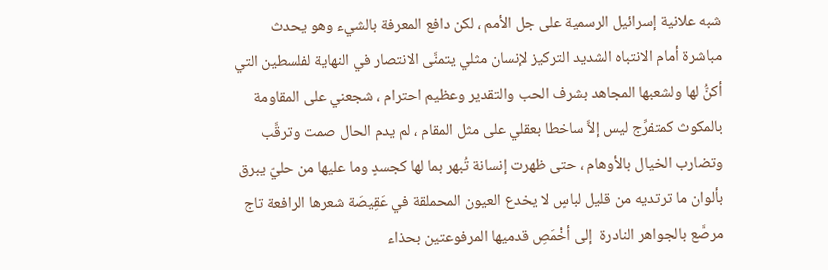شبه علانية إسرائيل الرسمية على جل الأمم ، لكن دافع المعرفة بالشيء وهو يحدث مباشرة أمام الانتباه الشديد التركيز لإنسان مثلي يتمنَّى الانتصار في النهاية لفلسطين التي أكنُّ لها ولشعبها المجاهد بشرف الحب والتقدير وعظيم احترام ، شجعني على المقاومة بالمكوث كمتفرِّج ليس إلاَّ ساخطا بعقلي على مثل المقام ، لم يدم الحال صمت وترقَّب وتضارب الخيال بالأوهام ، حتى ظهرت إنسانة تُبهر بما لها كجسدٍ وما عليها من حليّ يبرق بألوان ما ترتديه من قليل لباسٍ لا يخدع العيون المحملقة في عَقِيصَة شعرها الرافعة تاج مرصَّع بالجواهر النادرة  إلى أخْمَصِ قدميها المرفوعتين بحذاء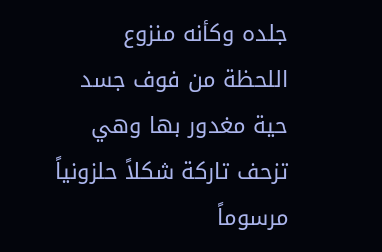جلده وكأنه منزوع اللحظة من فوف جسد حية مغدور بها وهي تزحف تاركة شكلاً حلزونياً مرسوماً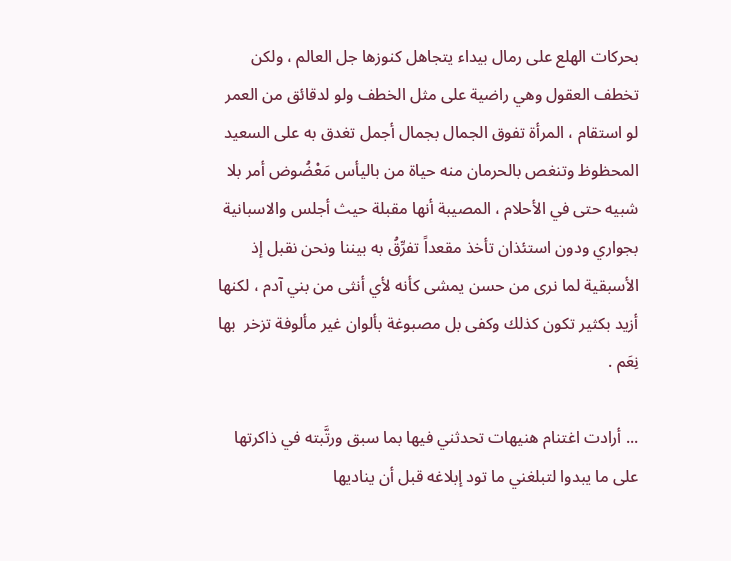بحركات الهلع على رمال بيداء يتجاهل كنوزها جل العالم ، ولكن تخطف العقول وهي راضية على مثل الخطف ولو لدقائق من العمر لو استقام ، المرأة تفوق الجمال بجمال أجمل تغدق به على السعيد المحظوظ وتنغص بالحرمان منه حياة من باليأس مَعْضُوض أمر بلا شبيه حتى في الأحلام ، المصيبة أنها مقبلة حيث أجلس والاسبانية بجواري ودون استئذان تأخذ مقعداً تفرِّقُ به بيننا ونحن نقبل إذ الأسبقية لما نرى من حسن يمشى كأنه لأي أنثى من بني آدم ، لكنها أزيد بكثير تكون كذلك وكفى بل مصبوغة بألوان غير مألوفة تزخر  بها نِعَم .

... أرادت اغتنام هنيهات تحدثني فيها بما سبق ورتَّبته في ذاكرتها على ما يبدوا لتبلغني ما تود إبلاغه قبل أن يناديها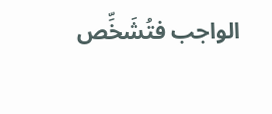الواجب فتُشَخِّص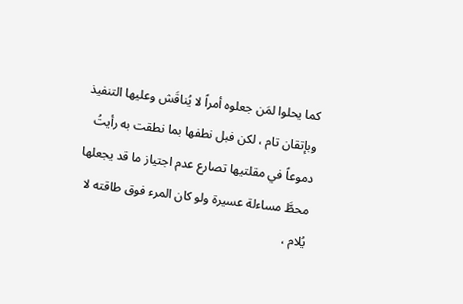كما يحلوا لمَن جعلوه أمراً لا يُناقَش وعليها التنفيذ وبإتقان تام ، لكن فبل نطفها بما نطقت به رأيتُ دموعاً في مقلتيها تصارع عدم اجتياز ما قد يجعلها محطَّ مساءلة عسيرة ولو كان المرء فوق طاقته لا يُلام ،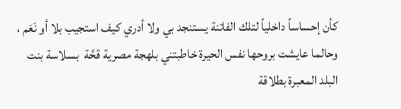كأن إحساساً داخلياً لتلك الفاتنة يستنجد بي ولا أدري كيف استجيب بلا أو نَعَم ، وحالما عايشت بروحها نفس الحيرة خاطبتني بلهجة مصرية قحَّة  بسلاسة بنت البلد المعبرة بطلاقة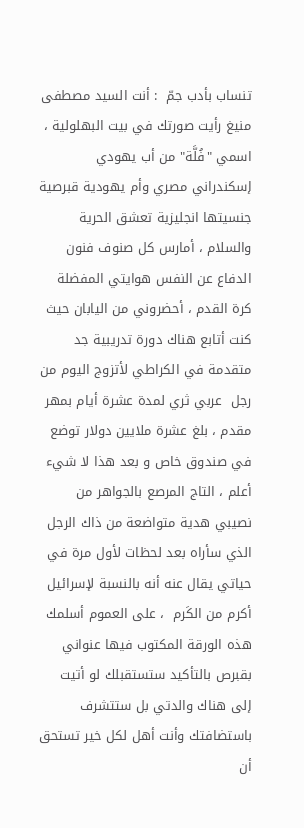تنساب بأدب جمّ  : أنت السيد مصطفى منيغ رأيت صورتك في بيت البهلولية ، اسمي "فُلَّة" من أب يهودي إسكندراني مصري وأم يهودية قبرصية جنسيتها انجليزية تعشق الحرية والسلام ، أمارس كل صنوف فنون الدفاع عن النفس هوايتي المفضلة كرة القدم ، أحضروني من اليابان حيث كنت أتابع هناك دورة تدريبية جد متقدمة في الكراطي لأتزوج اليوم من رجل  عربي ثري لمدة عشرة أيام بمهر مقدم ، بلغ عشرة ملايين دولار توضع في صندوق خاص و بعد هذا لا شيء أعلم ، التاج المرصع بالجواهر من نصيبي هدية متواضعة من ذاك الرجل الذي سأراه بعد لحظات لأول مرة في حياتي يقال عنه أنه بالنسبة لإسرائيل أكرم من الكَرم  ، على العموم أسلمك هذه الورقة المكتوب فيها عنواني بقبرص بالتأكيد ستستقبلك لو أتيت إلى هناك والدتي بل ستتشرف باستضافتك وأنت أهل لكل خير تستحق أن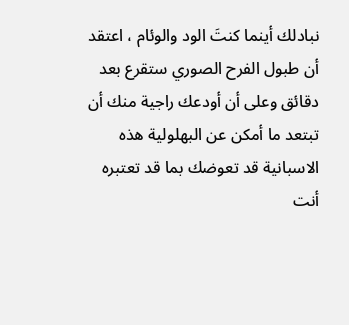نبادلك أينما كنتَ الود والوئام ، اعتقد أن طبول الفرح الصوري ستقرع بعد دقائق وعلى أن أودعك راجية منك أن تبتعد ما أمكن عن البهلولية هذه الاسبانية قد تعوضك بما قد تعتبره أنت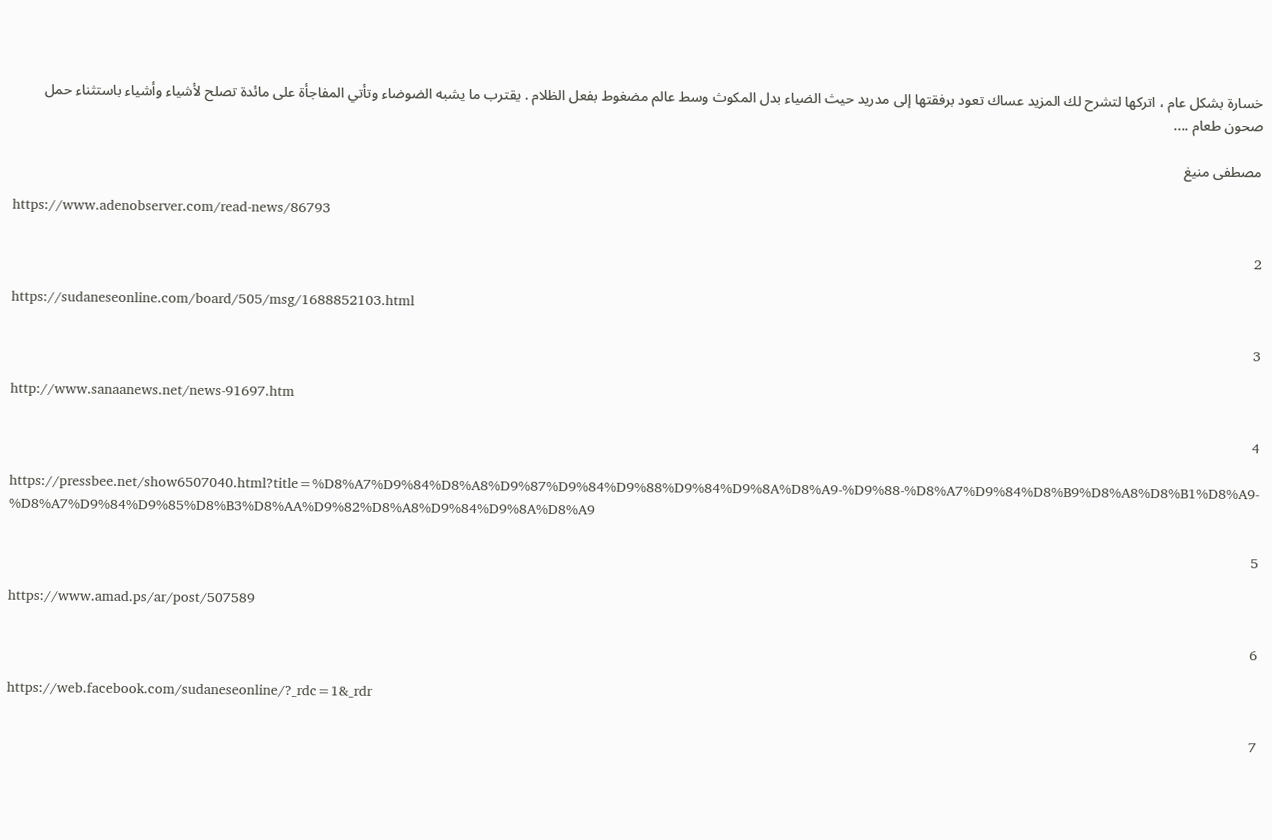خسارة بشكل عام ، اتركها لتشرح لك المزيد عساك تعود برفقتها إلى مدريد حيث الضياء بدل المكوث وسط عالم مضغوط بفعل الظلام . يقترب ما يشبه الضوضاء وتأتي المفاجأة على مائدة تصلح لأشياء وأشياء باستثناء حمل صحون طعام ....

مصطفى منيغ

https://www.adenobserver.com/read-news/86793

2

https://sudaneseonline.com/board/505/msg/1688852103.html

3

http://www.sanaanews.net/news-91697.htm

4

https://pressbee.net/show6507040.html?title=%D8%A7%D9%84%D8%A8%D9%87%D9%84%D9%88%D9%84%D9%8A%D8%A9-%D9%88-%D8%A7%D9%84%D8%B9%D8%A8%D8%B1%D8%A9-%D8%A7%D9%84%D9%85%D8%B3%D8%AA%D9%82%D8%A8%D9%84%D9%8A%D8%A9

5

https://www.amad.ps/ar/post/507589

6

https://web.facebook.com/sudaneseonline/?_rdc=1&_rdr

7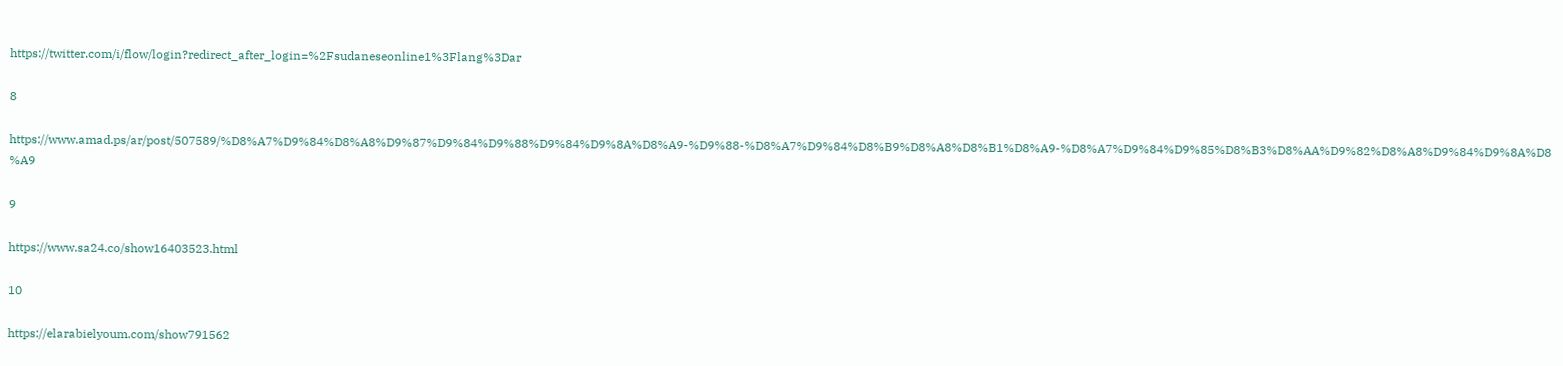https://twitter.com/i/flow/login?redirect_after_login=%2Fsudaneseonline1%3Flang%3Dar

8

https://www.amad.ps/ar/post/507589/%D8%A7%D9%84%D8%A8%D9%87%D9%84%D9%88%D9%84%D9%8A%D8%A9-%D9%88-%D8%A7%D9%84%D8%B9%D8%A8%D8%B1%D8%A9-%D8%A7%D9%84%D9%85%D8%B3%D8%AA%D9%82%D8%A8%D9%84%D9%8A%D8%A9

9

https://www.sa24.co/show16403523.html

10

https://elarabielyoum.com/show791562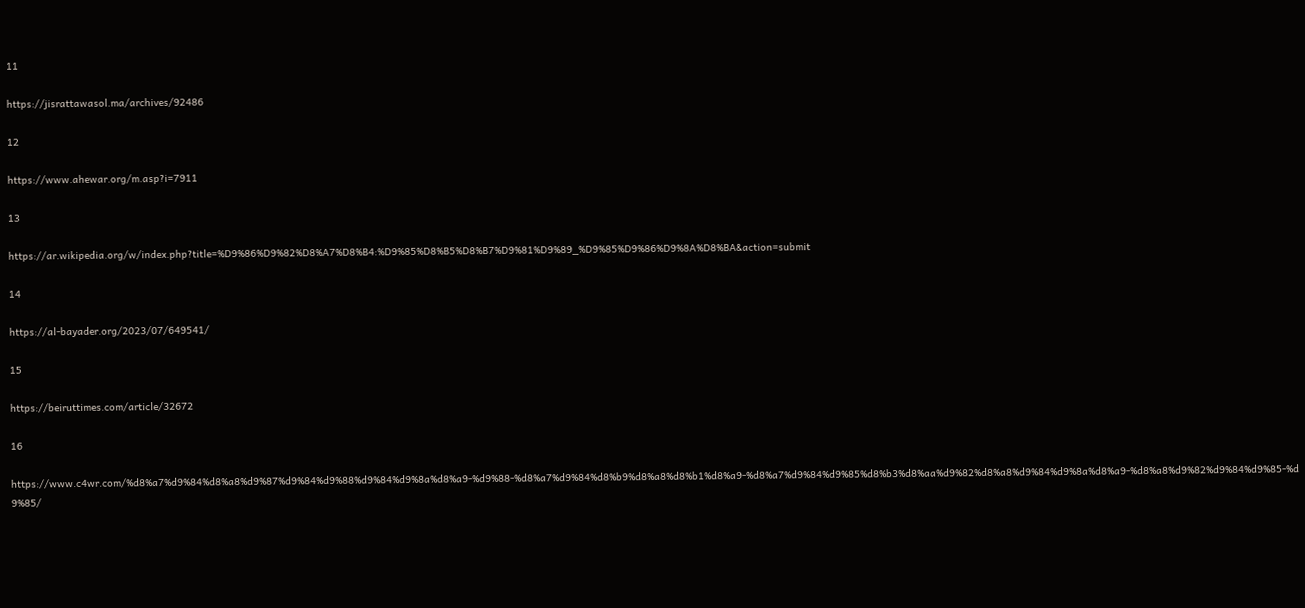11

https://jisrattawasol.ma/archives/92486

12

https://www.ahewar.org/m.asp?i=7911

13

https://ar.wikipedia.org/w/index.php?title=%D9%86%D9%82%D8%A7%D8%B4:%D9%85%D8%B5%D8%B7%D9%81%D9%89_%D9%85%D9%86%D9%8A%D8%BA&action=submit

14

https://al-bayader.org/2023/07/649541/

15

https://beiruttimes.com/article/32672

16

https://www.c4wr.com/%d8%a7%d9%84%d8%a8%d9%87%d9%84%d9%88%d9%84%d9%8a%d8%a9-%d9%88-%d8%a7%d9%84%d8%b9%d8%a8%d8%b1%d8%a9-%d8%a7%d9%84%d9%85%d8%b3%d8%aa%d9%82%d8%a8%d9%84%d9%8a%d8%a9-%d8%a8%d9%82%d9%84%d9%85-%d9%85/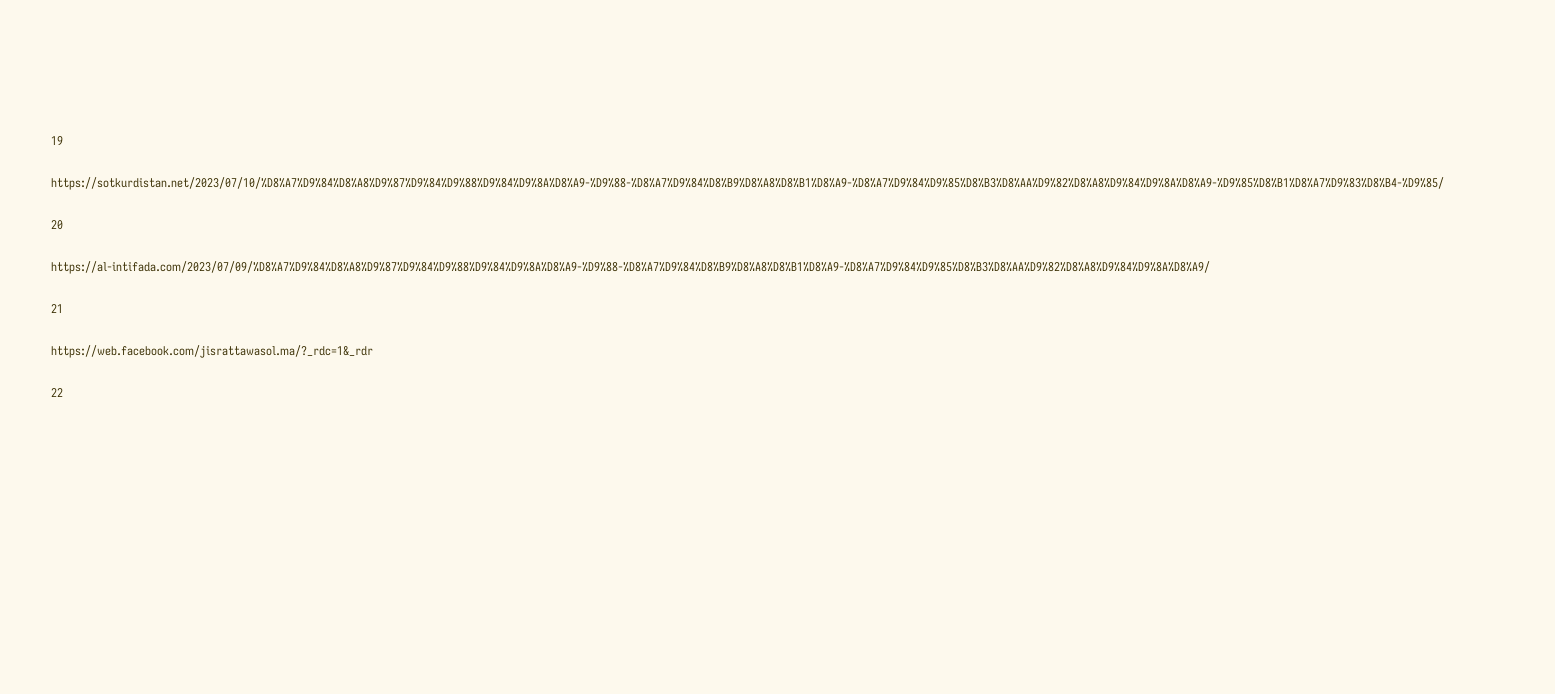19

https://sotkurdistan.net/2023/07/10/%D8%A7%D9%84%D8%A8%D9%87%D9%84%D9%88%D9%84%D9%8A%D8%A9-%D9%88-%D8%A7%D9%84%D8%B9%D8%A8%D8%B1%D8%A9-%D8%A7%D9%84%D9%85%D8%B3%D8%AA%D9%82%D8%A8%D9%84%D9%8A%D8%A9-%D9%85%D8%B1%D8%A7%D9%83%D8%B4-%D9%85/

20

https://al-intifada.com/2023/07/09/%D8%A7%D9%84%D8%A8%D9%87%D9%84%D9%88%D9%84%D9%8A%D8%A9-%D9%88-%D8%A7%D9%84%D8%B9%D8%A8%D8%B1%D8%A9-%D8%A7%D9%84%D9%85%D8%B3%D8%AA%D9%82%D8%A8%D9%84%D9%8A%D8%A9/

21

https://web.facebook.com/jisrattawasol.ma/?_rdc=1&_rdr

22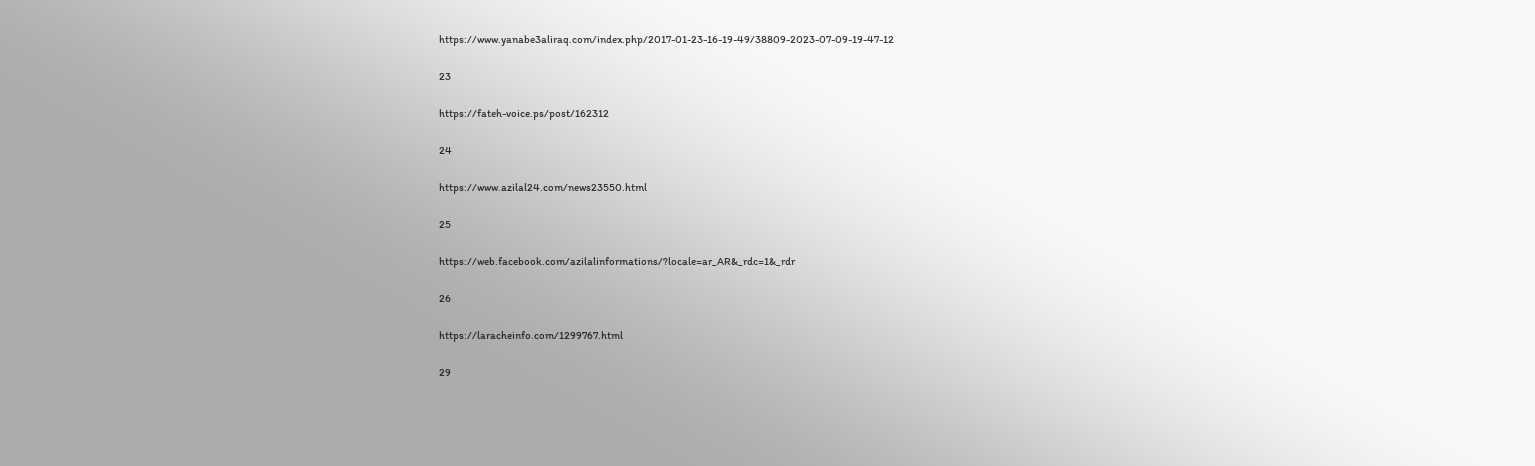https://www.yanabe3aliraq.com/index.php/2017-01-23-16-19-49/38809-2023-07-09-19-47-12

23

https://fateh-voice.ps/post/162312

24

https://www.azilal24.com/news23550.html

25

https://web.facebook.com/azilalinformations/?locale=ar_AR&_rdc=1&_rdr

26

https://laracheinfo.com/1299767.html

29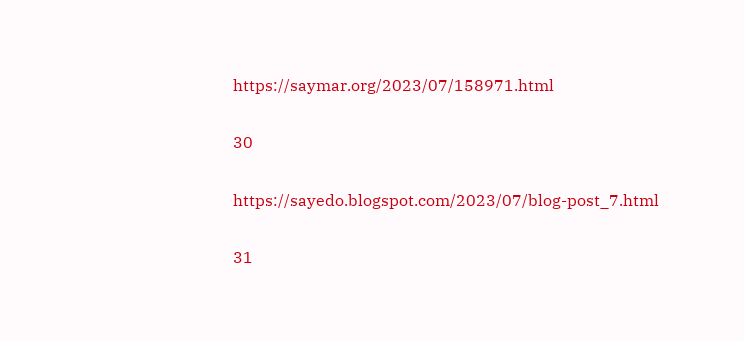https://saymar.org/2023/07/158971.html

30

https://sayedo.blogspot.com/2023/07/blog-post_7.html

31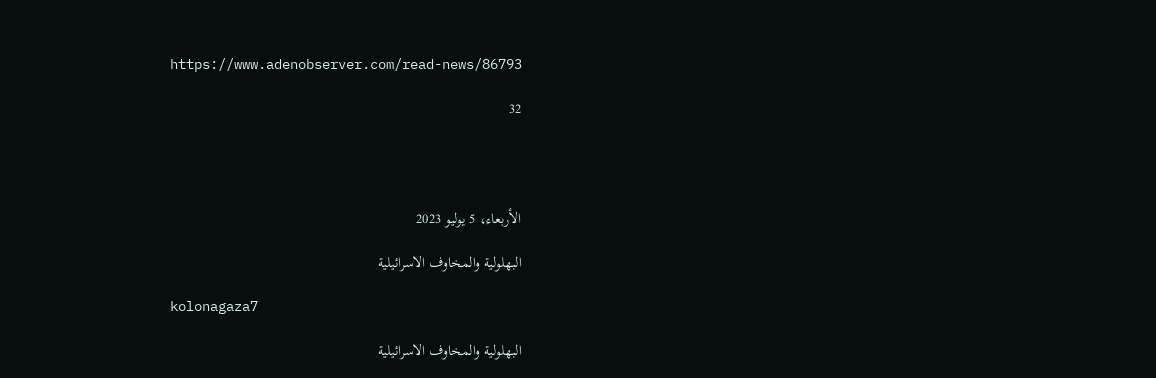https://www.adenobserver.com/read-news/86793

32




الأربعاء، 5 يوليو 2023

البهلولية والمخاوف الاسرائيلية

kolonagaza7

البهلولية والمخاوف الاسرائيلية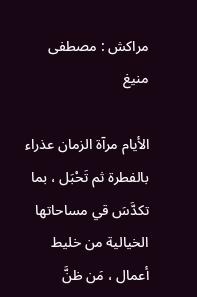مراكش : مصطفى منيغ

الأيام مرآة الزمان عذراء بالفطرة ثم تَحْبَل ، بما تكدَّسَ قي مساحاتها الخيالية من خليط أعمال ، مَن ظنَّ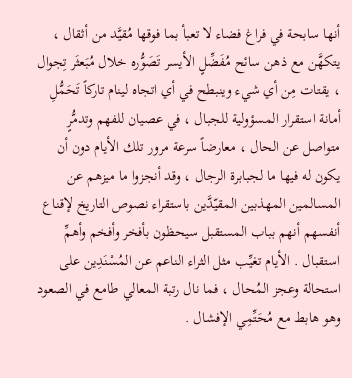أنها سابحة في فراغ فضاء لا تعبأ بما فوقها مُقيَّد من أثقال ، يتكهَّن مع ذهن سائح مُفَضِّلٍ الأيسر تَصَوُّره خلال مُبَعثَر تِجوال ، يقتات مِن أي شيء وينبطح في أي اتجاه لينام تاركاً تَحَمُّلِ أمانة استقرار المسؤولية للجبال ، في عصيان للفهم وتدمُّرٍ متواصل عن الحال ، معارضاً سرعة مرور تلك الأيام دون أن يكون له فيها ما لجبابرة الرجال ، وقد أنجزوا ما ميزهم عن المسالمين المهذبين المقيّدَّين باستقراء نصوص التاريخ لإقناع أنفسهم أنهم بباب المستقبل سيحظون بأفخر وأفخم وأهمِّ استقبال . الأيام تغيِّب مثل الثراء الناعم عن المُسْنَدِين على استحالة وعجز المُحال ، فما نال رتبة المعالي طامع في الصعود وهو هابط مع مُحَتِّمِي الإفشال .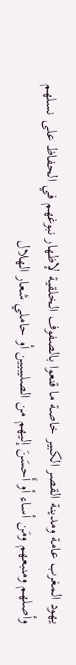يهود المغرب عامة ومدينة القصر الكبير خاصة ما قنعوا بالصفوف الخلقية لإظهار نبوغهم في الحفاظ على نسلهم وأصلهم ومنبعهم ومَن أساء أو أَحسَنَ إليهم من الصليبيين أو حاملي شعار الهلال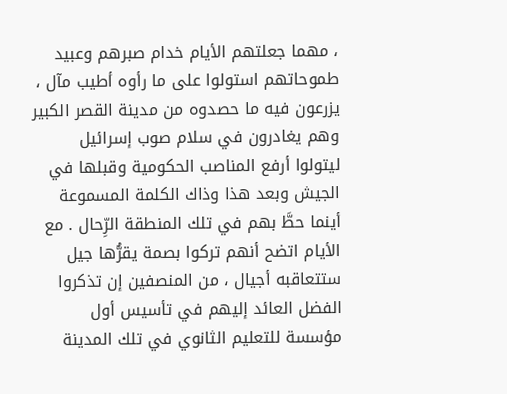، مهما جعلتهم الأيام خدام صبرهم وعبيد طموحاتهم استولوا على ما رأوه أطيب مآل ، يزرعون فيه ما حصدوه من مدينة القصر الكبير وهم يغادرون في سلام صوب إسرائيل ليتولوا أرفع المناصب الحكومية وقبلها في الجيش وبعد هذا وذاك الكلمة المسموعة أينما حطَّ بهم في تلك المنطقة الرِّحال . مع الأيام اتضح أنهم تركوا بصمة يقرُّها جيل ستتعاقبه أجيال ، من المنصفين إن تذكروا الفضل العائد إليهم في تأسيس أول مؤسسة للتعليم الثانوي في تلك المدينة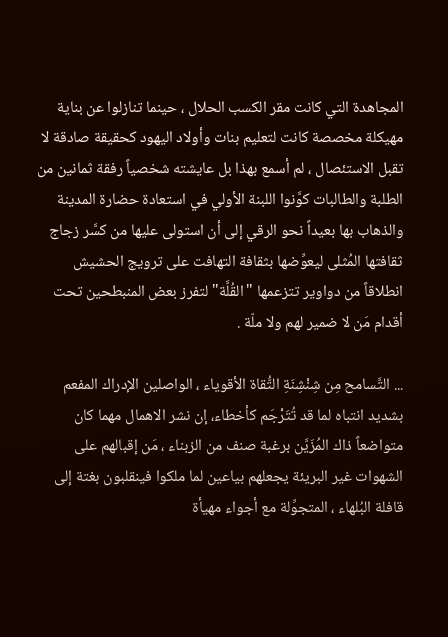المجاهدة التي كانت مقر الكسب الحلال ، حينما تنازلوا عن بناية مهيكلة مخصصة كانت لتعليم بنات وأولاد اليهود كحقيقة صادقة لا تقبل الاستئصال ، لم أسمع بهذا بل عايشته شخصياً رفقة ثمانين من الطلبة والطالبات كوَّنوا اللبنة الأولي في استعادة حضارة المدينة والذهاب بها بعيداً نحو الرقي إلى أن استولى عليها من كسَّر زجاج ثقافتها المُثلى ليعوِّضها بثقافة التهافت على ترويج الحشيش انطلاقاً من دواوير تتزعمها "القُلَّة" لتفرز بعض المنبطحين تحت أقدام مَن لا ضمير لهم ولا ملّة .

... التَّسامح مِن شِنْشِنَةِ التُّقاة الأقوياء ، الواصلين الإدراك المفعم بشديد انتباه لما قد تُتَرْجَم كأخطاء، إن نشر الاهمال مهما كان متواضعاً ذاك المُزَيَّن برغبة صنف من الزبناء ، مَن إقبالهم على الشهوات غير البريئة يجعلهم بياعين لما ملكوا فينقلبون بغتة إلى قافلة البُلهاء ، المتجوِّلة مع أجواء مهيأة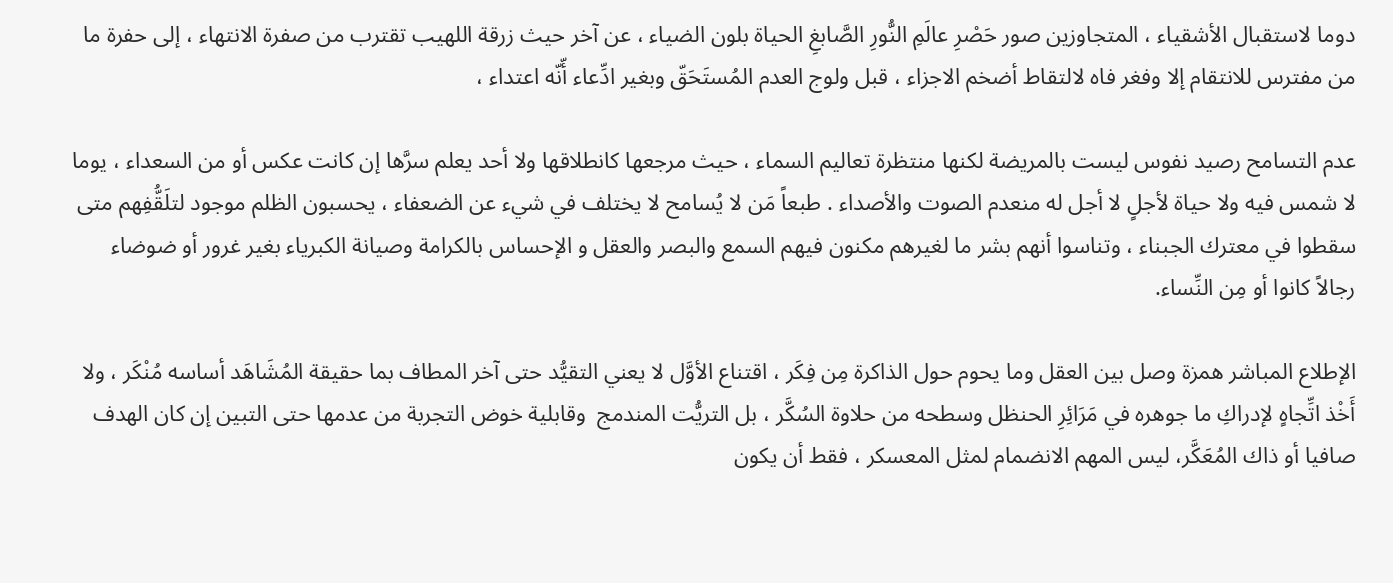دوما لاستقبال الأشقياء ، المتجاوزين صور حَصْرِ عالَمِ النُّورِ الصَّابغِ الحياة بلون الضياء ، عن آخر حيث زرقة اللهيب تقترب من صفرة الانتهاء ، إلى حفرة ما من مفترس للانتقام إلا وفغر فاه لالتقاط أضخم الاجزاء ، قبل ولوج العدم المُستَحَقّ وبغير ادِّعاء أّنّه اعتداء ،

عدم التسامح رصيد نفوس ليست بالمريضة لكنها منتظرة تعاليم السماء ، حيث مرجعها كانطلاقها ولا أحد يعلم سرَّها إن كانت عكس أو من السعداء ، يوما لا شمس فيه ولا حياة لأجلٍ لا أجل له منعدم الصوت والأصداء . طبعاً مَن لا يُسامح لا يختلف في شيء عن الضعفاء ، يحسبون الظلم موجود لتلَقُّفِهم متى سقطوا في معترك الجبناء ، وتناسوا أنهم بشر ما لغيرهم مكنون فيهم السمع والبصر والعقل و الإحساس بالكرامة وصيانة الكبرياء بغير غرور أو ضوضاء  رجالاً كانوا أو مِن النِّساء.

الإطلاع المباشر همزة وصل بين العقل وما يحوم حول الذاكرة مِن فِكَر ، اقتناع الأوَّل لا يعني التقيُّد حتى آخر المطاف بما حقيقة المُشَاهَد أساسه مُنْكَر ، ولا أَخْذ اتِّجاهٍ لإدراكِ ما جوهره في مَرَائِرِ الحنظل وسطحه من حلاوة السُكَّر ، بل التريُّت المندمج  وقابلية خوض التجربة من عدمها حتى التبين إن كان الهدف صافيا أو ذاك المُعَكَّر، ليس المهم الانضمام لمثل المعسكر ، فقط أن يكون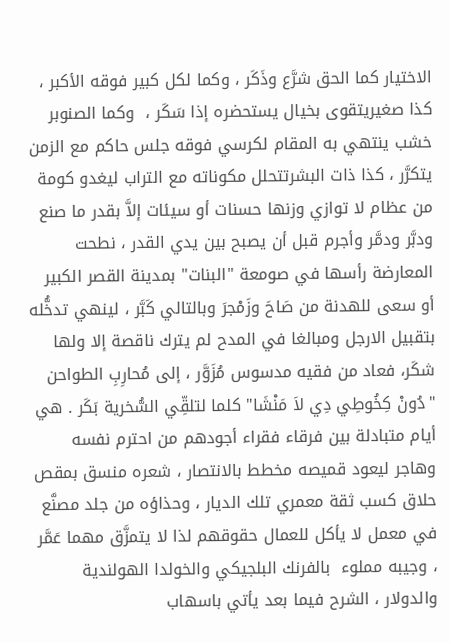الاختيار كما الحق شرَّع وذَكَر ، وكما لكل كبير فوقه الأكبر ، كذا صغيريتقوى بخيال يستحضره إذا سَكَر ،  وكما الصنوبر خشب ينتهي به المقام لكرسي فوقه جلس حاكم مع الزمن يتكرَّر ، كذا ذات البشرتتحلل مكوناته مع التراب ليغدو كومة من عظام لا توازي وزنها حسنات أو سيئات إلاَّ بقدر ما صنع ودبَّر ودمَّر وأجرم قبل أن يصبح بين يدي القدر ، نطحت المعارضة رأسها في صومعة "البنات" بمدينة القصر الكبير أو سعى للهدنة من صَاحَ وزَمْجرَ وبالتالي كَبَّر ، لينهي تدخُّله بتقبيل الارجل ومبالغا في المدح لم يترك ناقصة إلا ولها شكَر، فعاد من فقيه مدسوس مُزَوَّر ، إلى مُحارِبِ الطواحن "دُونْ كِخُوطِي دِي لاَ مَنْشَا" كلما لتلقِّي السُّخرية بَكَر . هي أيام متبادلة بين فرقاء فقراء أجودهم من احترم نفسه وهاجر ليعود قميصه مخطط بالانتصار ، شعره منسق بمقص حلاق كسب ثقة معمري تلك الديار ، وحذاؤه من جلد مصنَّع في معمل لا يأكل للعمال حقوقهم لذا لا يتمزَّق مهما عَمَّر ، وجيبه مملوء  بالفرنك البلجيكي والخولدا الهولندية والدولار ، الشرح فيما بعد يأتي باسهاب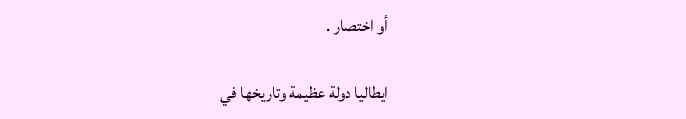أو اختصار .

ايطاليا دولة عظيمة وتاريخها في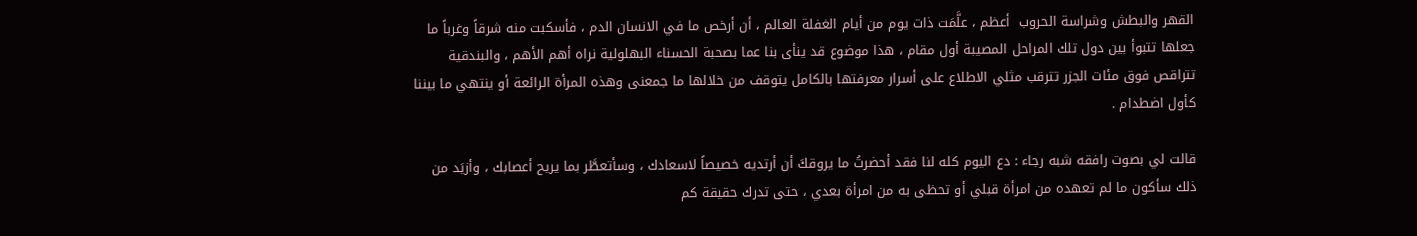القهر والبطش وشراسة الحروب  أعظم ، علَّمَت ذات يوم من أيام الغفلة العالم ، أن أرخص ما في الانسان الدم ، فأسكبت منه شرقاً وغرباً ما جعلها تتبوأ بين دول تلك المراحل المصيبة أول مقام ، هذا موضوع قد ينأى بنا عما بصحبة الحسناء البهلولية نراه أهم الأهم ، والبندقية تتراقص فوق مئات الجزر تترقب مثلي الاطلاع على أسرار معرفتها بالكامل يتوقف من خلالها ما جمعنى وهذه المرأة الرائعة أو ينتهي ما بيننا كأول اضطدام .

قالت لي بصوت رافقه شبه رجاء : دع اليوم كله لنا فقد أحضرتُ ما يروقكَ أن أرتديه خصيصاً لاسعادك ، وسأتعطَّر بما يريح أعصابك ، وأزيَد من ذلك سأكون ما لم تعهده من امرأة قبلي أو تحظى به من امرأة بعدي ، حتى تدرك حقيقة كم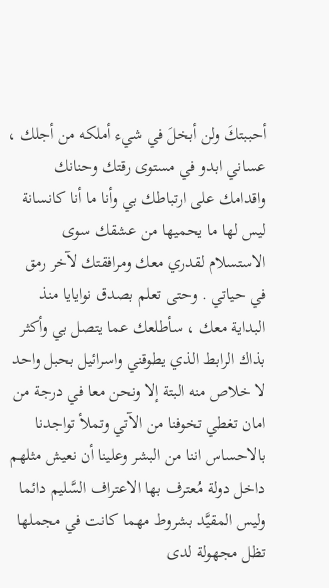أحببتكَ ولن أبخلَ في شيء أملكه من أجلك ، عساني ابدو في مستوى رقتك وحنانك واقدامك على ارتباطك بي وأنا ما أنا كانسانة ليس لها ما يحميها من عشقك سوى الاستسلام لقدري معك ومرافقتك لآخر رمق في حياتي . وحتى تعلم بصدق نوايايا منذ البداية معك ، سأطلعك عما يتصل بي وأكثر بذاك الرابط الذي يطوقني واسرائيل بحبل واحد لا خلاص منه البتة إلا ونحن معا في درجة من امان تغطي تخوفنا من الآتي وتملأ تواجدنا بالاحساس اننا من البشر وعلينا أن نعيش مثلهم داخل دولة مُعترف بها الاعتراف السَّليم دائما وليس المقيَّد بشروط مهما كانت في مجملها تظل مجهولة لدى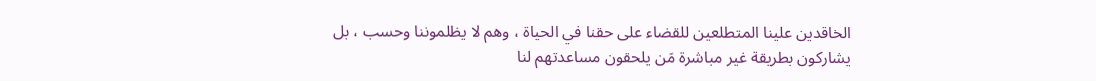الخاقدين علينا المتطلعين للقضاء على حقنا في الحياة ، وهم لا يظلموننا وحسب ، بل يشاركون بطريقة غير مباشرة مَن يلحقون مساعدتهم لنا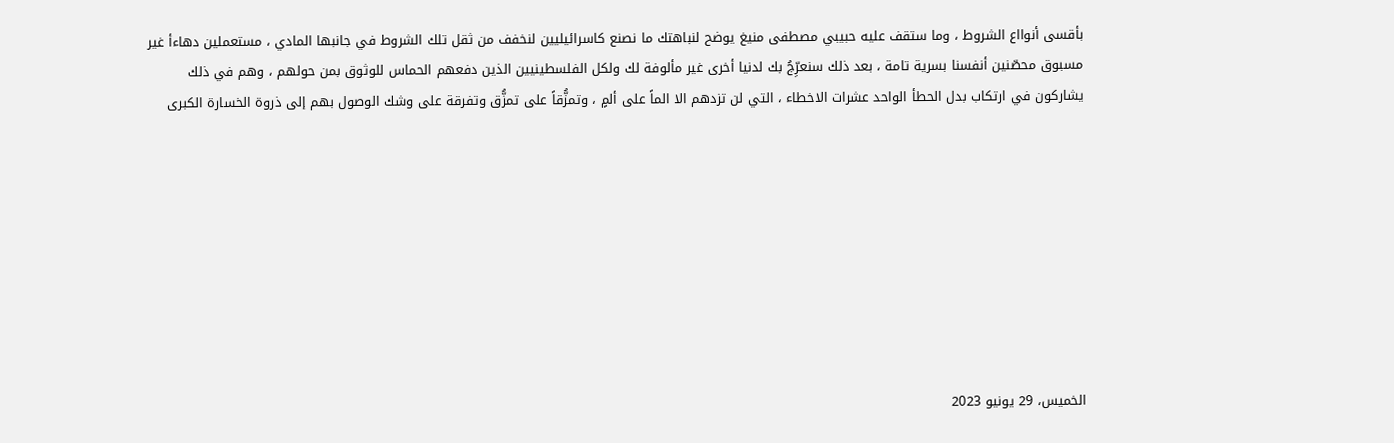بأقسى أنوااع الشروط ، وما ستقف عليه حبيبي مصطفى منيغ يوضح لنباهتك ما نصنع كاسرائيليين لنخفف من ثقل تلك الشروط في جانبها المادي ، مستعملين دهاءأ غير مسبوق محصّنين أنفسنا بسرية تامة ، بعد ذلك سنعرِّجُ بك لدنيا أخرى غير مألوفة لك ولكل الفلسطينيين الذين دفعهم الحماس للوثوق بمن حولهم ، وهم في ذلك يشاركون في ارتكاب بدل الحطأ الواحد عشرات الاخطاء ، التي لن تزدهم الا الماً على ألمٍ ، وتمزُّقاً على تمزُّق وتفرقة على وشك الوصول بهم إلى ذروة الخسارة الكبرى









الخميس، 29 يونيو 2023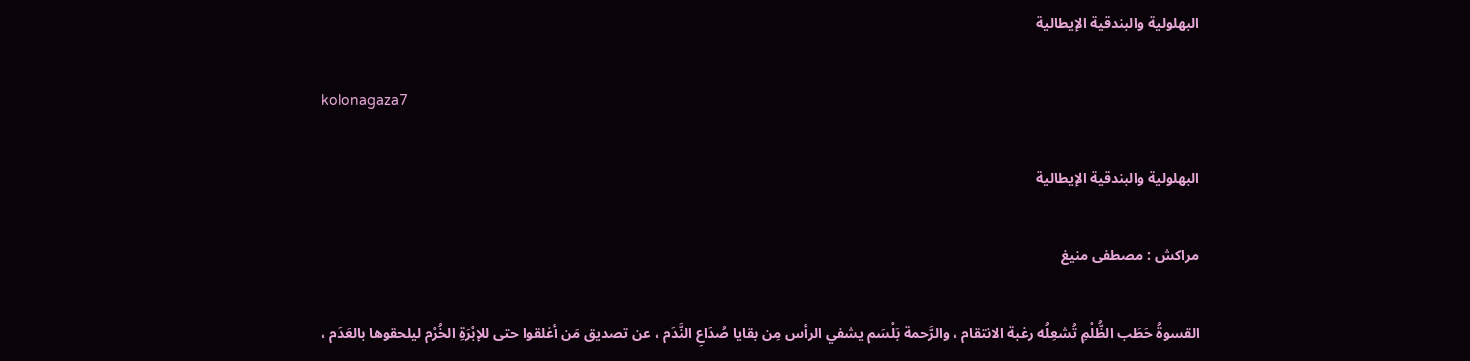البهلولية والبندقية الإيطالية

kolonagaza7

البهلولية والبندقية الإيطالية

مراكش : مصطفى منيغ

القسوةُ حَطَب الظُّلْمِ تُشعِلُه رغبة الانتقام ، والرَّحمة بَلْسَم يشفي الرأس مِن بقايا صُدَاعِ النَّدَم ، عن تصديق مَن أغلقوا حتى للإبْرَةِ الخُرْم ليلحقوها بالعَدَم ،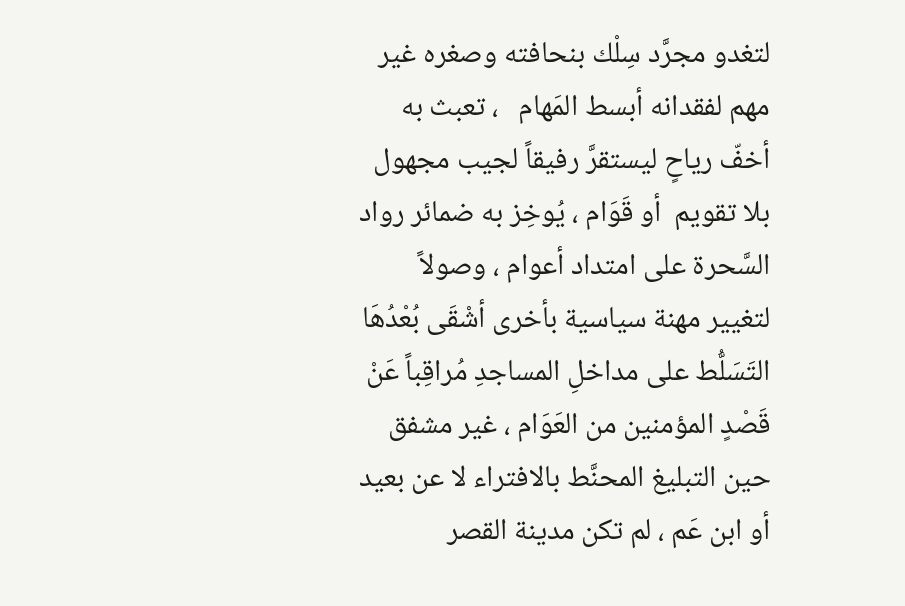لتغدو مجرَّد سِلْك بنحافته وصغره غير مهم لفقدانه أبسط المَهام   ، تعبث به أخفّ رياحٍ ليستقرَّ رفيقاً لجيب مجهول بلا تقويم  أو قَوَام ، يُوخِز به ضمائر رواد السَّحرة على امتداد أعوام ، وصولاً لتغيير مهنة سياسية بأخرى أشْقَى بُعْدُهَا التَسَلُّط على مداخلِ المساجدِ مُراقِباً عَنْ قَصْدٍ المؤمنين من العَوَام ، غير مشفق حين التبليغ المحنَّط بالافتراء لا عن بعيد أو ابن عَم ، لم تكن مدينة القصر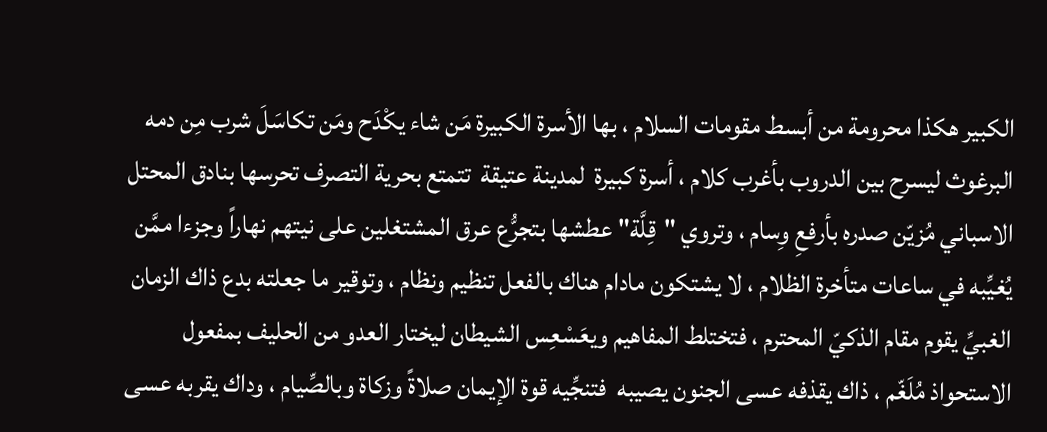الكبير هكذا محرومة من أبسط مقومات السلام ، بها الأسرة الكبيرة مَن شاء يكْدَح ومَن تكاسَلَ شرب مِن دمه البرغوث ليسرح بين الدروب بأغرب كلام ، أسرة كبيرة  لمدينة عتيقة  تتمتع بحرية التصرف تحرسها بنادق المحتل الاسباني مُزيّن صدره بأرفعِ وِسام ، وتروي "قِلَّة" عطشها بتجرُّع عرق المشتغلين على نيتهم نهاراً وجزءا ممَّن يُغيِّبه في ساعات متأخرة الظلام ، لا يشتكون مادام هناك بالفعل تنظيم ونظام ، وتوقير ما جعلته بدع ذاك الزمان الغبيِّ يقوم مقام الذكيّ المحترم ، فتختلط المفاهيم ويعَسْعِس الشيطان ليختار العدو من الحليف بمفعول الاستحواذ مُلَغّم ، ذاك يقذفه عسى الجنون يصيبه  فتنجِّيه قوة الإيمان صلاةً وزكاة وبالصِّيام ، وداك يقربه عسى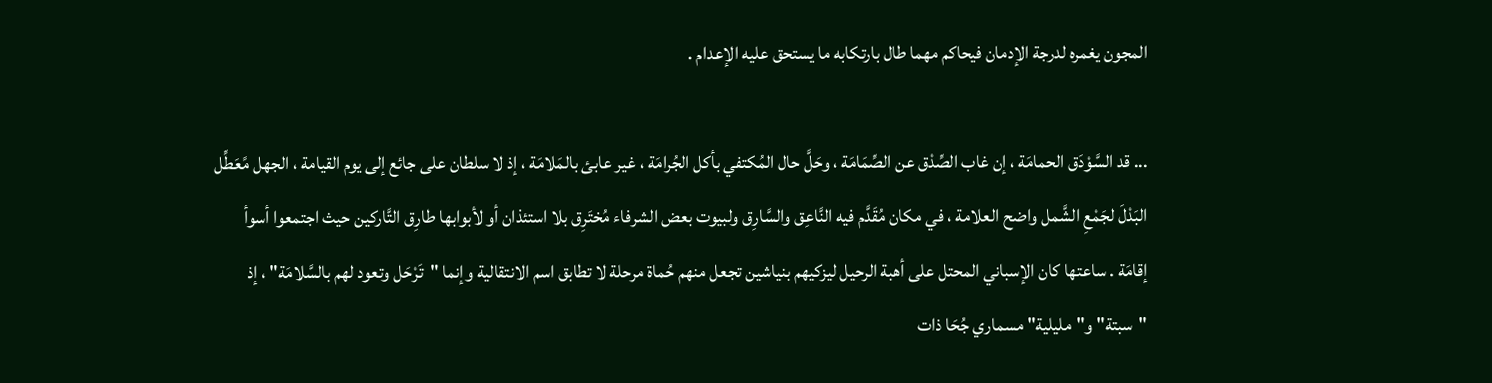المجون يغمره لدرجة الإدمان فيحاكم مهما طال بارتكابه ما يستحق عليه الإعدام .

... قد السَّوْدَق الحمامَة ، إن غاب الصِّدْق عن الصِّمَامَة ، وحَلَّ حال المُكتفي بأكل الجُرامَة ، غير عابئ بالمَلامَة ، إذ لا سلطان على جائع إلى يوم القيامة ، الجهل مًعَطِّل البَدْلَ لجَمْعِ الشَّمل واضح العلامة ، في مكان مُقَدَّم فيه النَّاعِق والسَّارِق ولبيوت بعض الشرفاء مُختَرِق بلا استئذان أو لأبوابها طارِق التَّاركين حيث اجتمعوا أسوأ إقامَة . ساعتها كان الإسباني المحتل على أهبة الرحيل ليزكيهم بنياشين تجعل منهم حُماة مرحلة لا تطابق اسم الانتقالية وإنما "تَرْحَل وتعود لهم بالسَّلامَة" ، إذ "سبتة" و"مليلية" مسماري جُحَا ذات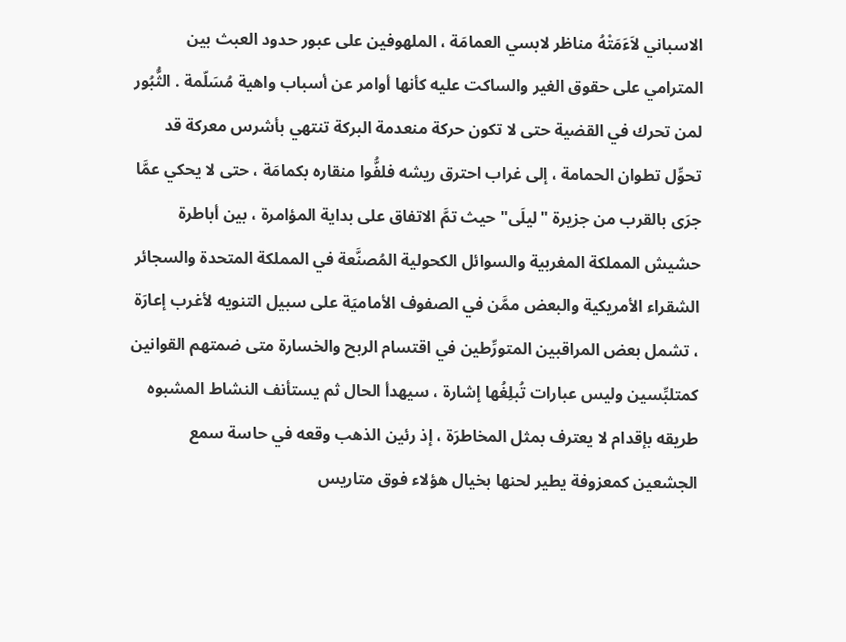الاسباني لاَءَمَتْهُ مناظر لابسي العمامَة ، الملهوفين على عبور حدود العبث بين المترامي على حقوق الغير والساكت عليه كأنها أوامر عن أسباب واهية مُسَلّمة . الثُّبُور لمن تحرك في القضية حتى لا تكون حركة منعدمة البركة تنتهي بأشرس معركة قد تحوِّل تطوان الحمامة ، إلى غراب احترق ريشه فلفُّوا منقاره بكمامَة ، حتى لا يحكي عمَّا جرَى بالقرب من جزيرة "ليلَى" حيث تمَّ الاتفاق على بداية المؤامرة ، بين أباطرة حشيش المملكة المغربية والسوائل الكحولية المُصنَّعة في المملكة المتحدة والسجائر الشقراء الأمريكية والبعض ممَّن في الصفوف الأماميَة على سبيل التنويه لأغرب إعارَة ، تشمل بعض المراقبين المتورِّطين في اقتسام الربح والخسارة متى ضمتهم القوانين كمتلبِّسين وليس عبارات تُبلِغُها إشارة ، سيهدأ الحال ثم يستأنف النشاط المشبوه طريقه بإقدام لا يعترف بمثل المخاطرَة ، إذ رئين الذهب وقعه في حاسة سمع الجشعين كمعزوفة يطير لحنها بخيال هؤلاء فوق متاريس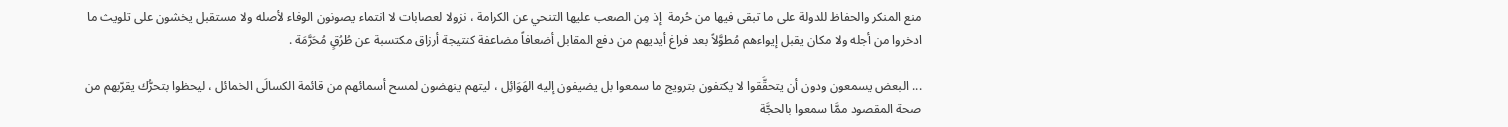منع المنكر والحفاظ للدولة على ما تبقى فيها من حُرمة  إذ مِن الصعب عليها التنحي عن الكرامة ، نزولا لعصابات لا انتماء يصونون الوفاء لأصله ولا مستقبل يخشون على تلويث ما ادخروا من أجله ولا مكان يقبل إيواءهم مُطوَّلاً بعد فراغ أيديهم من دفع المقابل أضعافاً مضاعفة كنتيجة أرزاق مكتسبة عن طُرُقٍ مُحَرَّمَة .

... البعض يسمعون ودون أن يتحقَّقوا لا يكتفون بترويج ما سمعوا بل يضيفون إليه الهَوَائِل ، ليتهم ينهضون لمسح أسمائهم من قائمة الكسالَى الخمائل ، ليحظوا بتحرُّك يقرّبهم من صحة المقصود ممَّا سمعوا بالحجَّة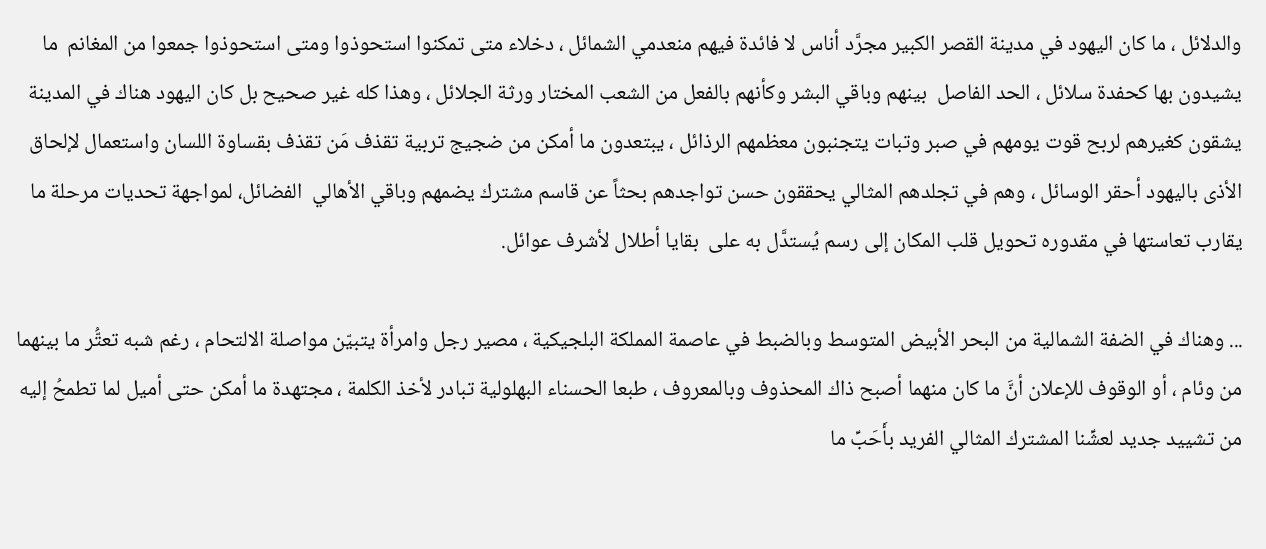والدلائل ، ما كان اليهود في مدينة القصر الكبير مجرَّد أناس لا فائدة فيهم منعدمي الشمائل ، دخلاء متى تمكنوا استحوذوا ومتى استحوذوا جمعوا من المغانم  ما يشيدون بها كحفدة سلائل ، الحد الفاصل  بينهم وباقي البشر وكأنهم بالفعل من الشعب المختار ورثة الجلائل ، وهذا كله غير صحيح بل كان اليهود هناك في المدينة يشقون كغيرهم لربح قوت يومهم في صبر وتبات يتجنبون معظمهم الرذائل ، يبتعدون ما أمكن من ضجيج تربية تقذف مَن تقذف بقساوة اللسان واستعمال لإلحاق الأذى باليهود أحقر الوسائل ، وهم في تجلدهم المثالي يحققون حسن تواجدهم بحثاً عن قاسم مشترك يضمهم وباقي الأهالي  الفضائل، لمواجهة تحديات مرحلة ما يقارب تعاستها في مقدوره تحويل قلب المكان إلى رسم يُستدَّل به على  بقايا أطلال لأشرف عوائل.

... وهناك في الضفة الشمالية من البحر الأبيض المتوسط وبالضبط في عاصمة المملكة البلجيكية ، مصير رجل وامرأة يتبيّن مواصلة الالتحام ، رغم شبه تعتُّر ما بينهما من وئام ، أو الوقوف للإعلان أنَّ ما كان منهما أصبح ذاك المحذوف وبالمعروف ، طبعا الحسناء البهلولية تبادر لأخذ الكلمة ، مجتهدة ما أمكن حتى أميل لما تطمحُ إليه من تشييد جديد لعشِّنا المشترك المثالي الفريد بأَحَبِّ ما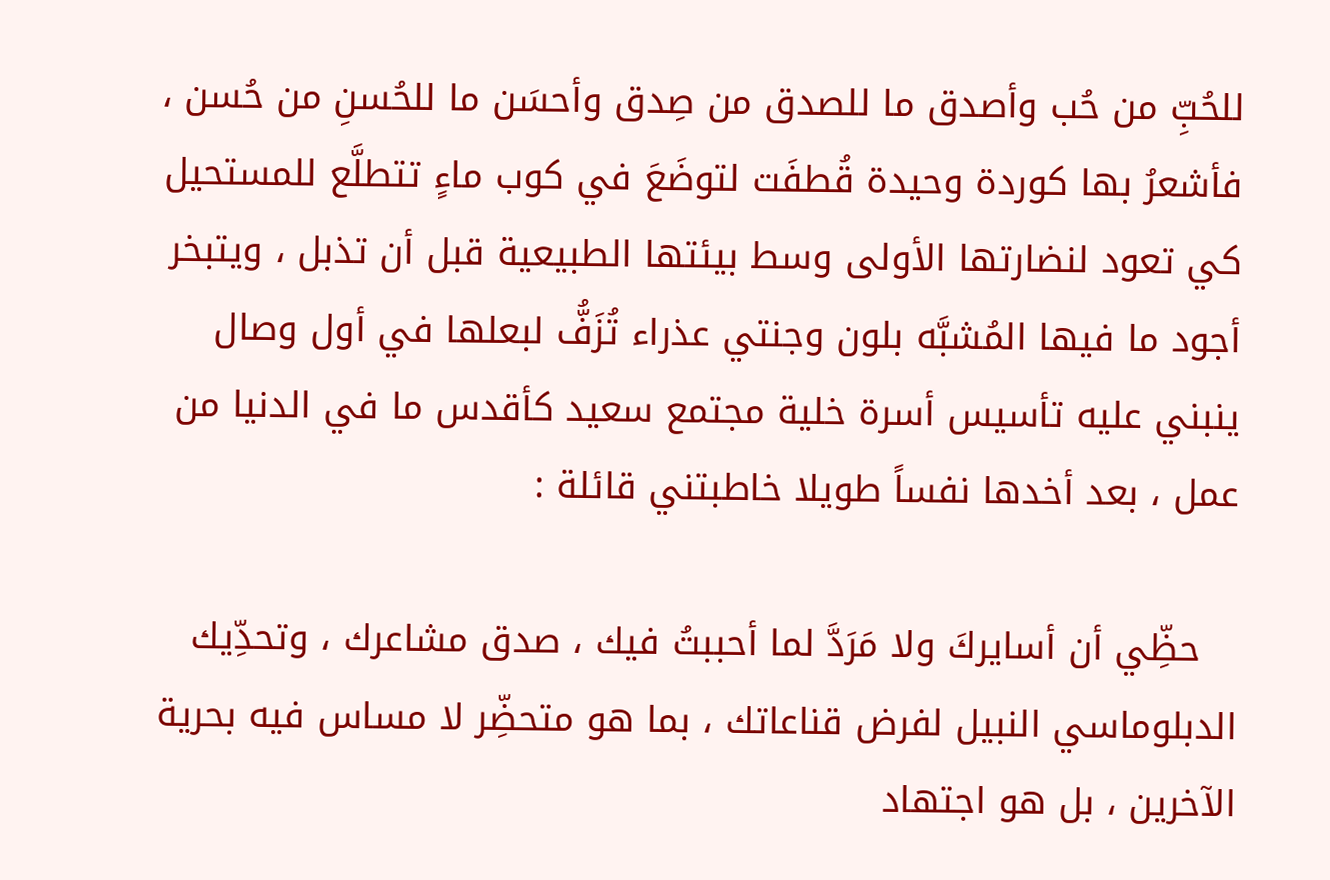للحُبِّ من حُب وأصدق ما للصدق من صِدق وأحسَن ما للحُسنِ من حُسن ،  فأشعرُ بها كوردة وحيدة قُطفَت لتوضَعَ في كوب ماءٍ تتطلَّع للمستحيل كي تعود لنضارتها الأولى وسط بيئتها الطبيعية قبل أن تذبل ، ويتبخر أجود ما فيها المُشبَّه بلون وجنتي عذراء تُزَفُّ لبعلها في أول وصال ينبني عليه تأسيس أسرة خلية مجتمع سعيد كأقدس ما في الدنيا من عمل ، بعد أخدها نفساً طويلا خاطبتني قائلة :

   حظِّي أن أسايركَ ولا مَرَدَّ لما أحببتُ فيك ، صدق مشاعرك ، وتحدِّيك الدبلوماسي النبيل لفرض قناعاتك ، بما هو متحضِّر لا مساس فيه بحرية الآخرين ، بل هو اجتهاد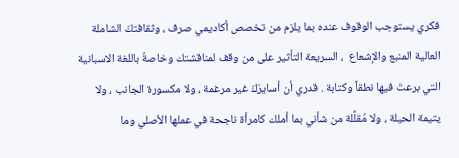فكري يستوجب الوقوف عنده بما يلزم من تخصص أكاديمي صرف ، وثقافتكَ الشاملة العالية المنبع والإشعاع  ، السريعة التأثير على من وقف لمناقشتك وخاصةُ باللغة الاسبانية التي برعتَ فيها نطقاً وكتابة . قدري أن أسايرَكَ غير مرغمة ، ولا مكسورة الجانب ، ولا يتيمة الحيلة ، ولا مُقلِّلة من شأني بما أملك كامرأة ناجحة في عملها الأصلي وما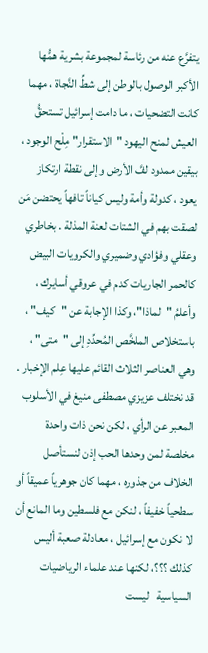يتفرَّع عنه من رئاسة لمجموعة بشرية همُّها الأكبر الوصول بالوطن إلى شطِّ النَّجاة ، مهما كانت التضحيات ، ما دامت إسرائيل تستحقُّ العيش لمنح اليهود "الاستقرار" مِلْح الوجود ، بيقين ممدود لفَّ الأرض وإلى نقطة ارتكاز يعود ، كدولة وأمة وليس كياناً تافهاً يحتضن مَن لصقت بهم في الشتات لعنة المذلة . بخاطري وعقلي وفؤادي وضميري والكرويات البيض كالحمر الجاريات كدم في عروقي أسايرك ، وأعلمُ "لماذا"، وكذا الإجابة عن "كيف" ، باستخلاص الملخَّص المُحدِّدِ إلى "متى" ، وهي العناصر الثلاث القائم عليها عِلم الإخبار . قد نختلف عزيزي مصطفى منيغ في الأسلوب المعبر عن الرأي ، لكن نحن ذات واحدة مخلصة لمن وحدها الحب إذن لنستأصل الخلاف من جذوره ، مهما كان جوهرياً عميقاً أو سطحياً خفيفاً ، لنكن مع فلسطين وما المانع أن لا نكون مع إسرائيل ، معادلة صعبة أليس كذلك ؟؟؟، لكنها عند علماء الرياضيات السياسية   ليست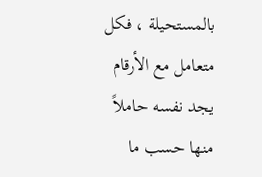بالمستحيلة ، فكل متعامل مع الأرقام يجد نفسه حاملاً منها حسب ما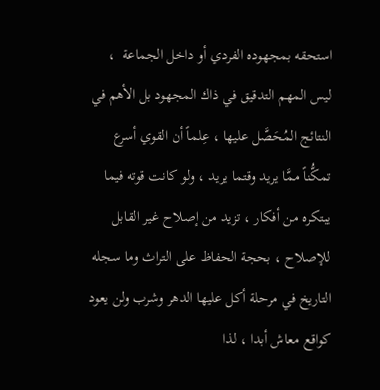استحقه بمجهوده الفردي أو داخل الجماعة  ، ليس المهم التدقيق في ذاك المجهود بل الأهم في النتائج المُحَصَّل عليها ، عِلماً أن القوي أسرع تمكُّناً ممَّا يريد وقتما يريد ، ولو كانت قوته فيما يبتكره من أفكار ، تزيد من إصلاح غير القابل للإصلاح ، بحجة الحفاظ على التراث وما سجله  التاريخ في مرحلة أكل عليها الدهر وشرب ولن يعود كواقع معاش أبدا ، لذا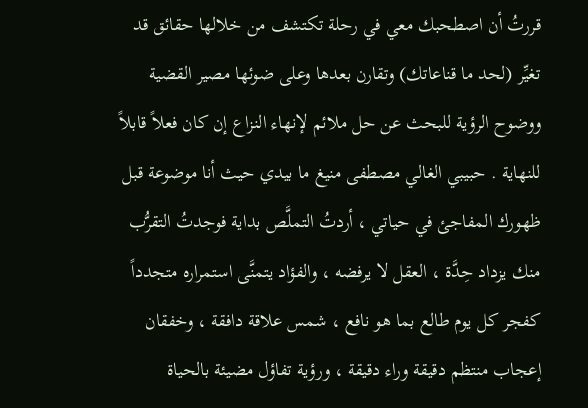قررتُ أن اصطحبك معي في رحلة تكتشف من خلالها حقائق قد تغيِّر (لحد ما قناعاتك) وتقارن بعدها وعلى ضوئها مصير القضية ووضوح الرؤية للبحث عن حل ملائم لإنهاء النزاع إن كان فعلاً قابلاً للنهاية . حبيبي الغالي مصطفى منيغ ما بيدي حيث أنا موضوعة قبل ظهورك المفاجئ في حياتي ، أردتُ التملَّص بداية فوجدتُ التقرُّب منك يزداد حِدَّة ، العقل لا يرفضه ، والفؤاد يتمنَّى استمراره متجدداً كفجر كل يوم طالع بما هو نافع ، شمس علاقة دافقة ، وخفقان إعجاب منتظم دقيقة وراء دقيقة ، ورؤية تفاؤل مضيئة بالحياة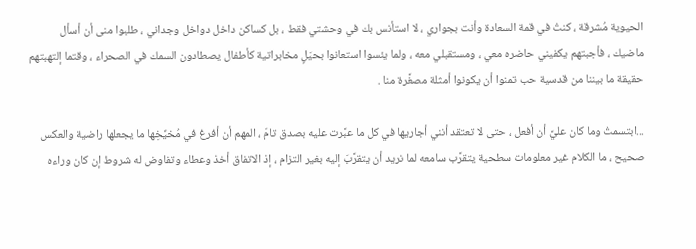الحيوية مُشرقة ، كنتُ في قمة السعادة وأنت بجواري ، لا استأنس بك في وحشتي فقط ، بل كساكن داخل دواخل وجداني ، طلبوا منى أن أسأل ماضيك ، فأجبتهم يكفيني حاضره معي ، ومستقبلي معه ، ولما يئسوا استعانوا بحيَلٍ مخابراتية كأطفال يصطادون السمك في الصحراء ، وقتما إلتهبتهم حقيقة ما بيننا من قدسية حب تمنوا أن يكونوا أمثلة مصغَّرة منا .

...ابتسمتُ وما كان عليَّ أن أفعل ، حتى لا تعتقد أنني أجاريها في كل ما عبَّرت عليه بصدق تامّ ، المهم أن أفرغ في مُخيِّخِها ما يجعلها راضية والعكس صحيح ، ما الكلام غير معلومات سطحية يتقرَّب سامعه لما نريد أن يتقرَّبَ إليه بغير التزام ، إذ الاتفاق أخذ وعطاء وتفاوض له شروط إن كان وراءه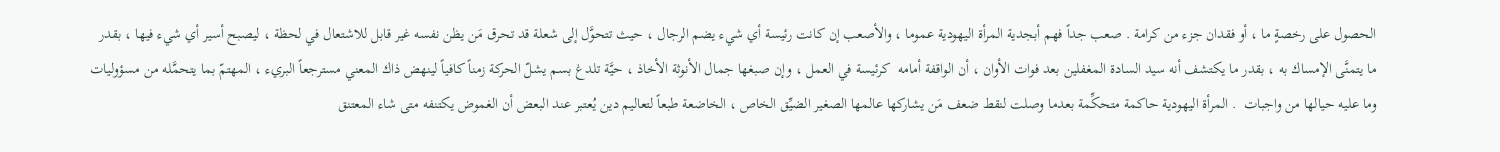الحصول على رخصةٍ ما ، أو فقدان جزء من كرامة . صعب جداً فهم أبجدية المرأة اليهودية عموما ، والأصعب إن كانت رئيسة أي شيء يضم الرجال ، حيث تتحوَّل إلى شعلة قد تحرق مَن يظن نفسه غير قابل للاشتعال في لحظة ، ليصبح أسير أي شيء فيها ، بقدر ما يتمنَّى الإمساك به ، بقدر ما يكتشف أنه سيد السادة المغفلين بعد فوات الأوان ، أن الواقفة أمامه  كرئيسة في العمل ، وإن صبغها جمال الأنوثة الأخاذ ، حيَّة تلدغ بسم يشلّ الحركة زمناً كافياً لينهض ذاك المعني مسترجعاً البريء ، المهتمّ بما يتحمَّله من مسؤوليات وما عليه حيالها من واجبات  . المرأة اليهودية حاكمة متحكِّمة بعدما وصلت لنقط ضعف مَن يشاركها عالمها الصغير الضيِّق الخاص ، الخاضعة طبعاً لتعاليم دين يُعتبر عند البعض أن الغموض يكتنفه متى شاء المعتنق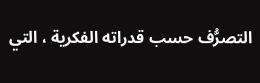التصرُّف حسب قدراته الفكرية ، التي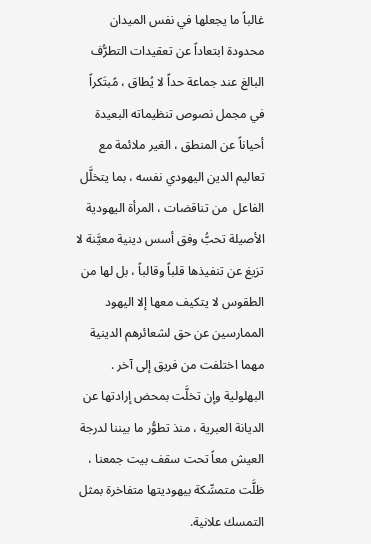غالباً ما يجعلها في نفس الميدان محدودة ابتعاداً عن تعقيدات التطرُّف البالغ عند جماعة حداً لا يُطاق ، مًبتَكراً في مجمل نصوص تنظيماته البعيدة أحياناً عن المنطق ، الغير ملائمة مع تعاليم الدين اليهودي نفسه ، بما يتخلَّل الفاعل  من تناقضات ، المرأة اليهودية الأصيلة تحبُّ وفق أسس دينية معيَّنة لا تزيغ عن تنفيذها قلباً وقالباً ، بل لها من الطقوس لا يتكيف معها إلا اليهود الممارسين عن حق لشعائرهم الدينية مهما اختلفت من فريق إلى آخر . البهلولية وإن تخلَّت بمحض إرادتها عن الديانة العبرية ، منذ تطوُّر ما بيننا لدرجة العيش معاً تحت سقف بيت جمعنا ، ظلَّت متمسِّكة بيهوديتها متفاخرة بمثل التمسك علانية.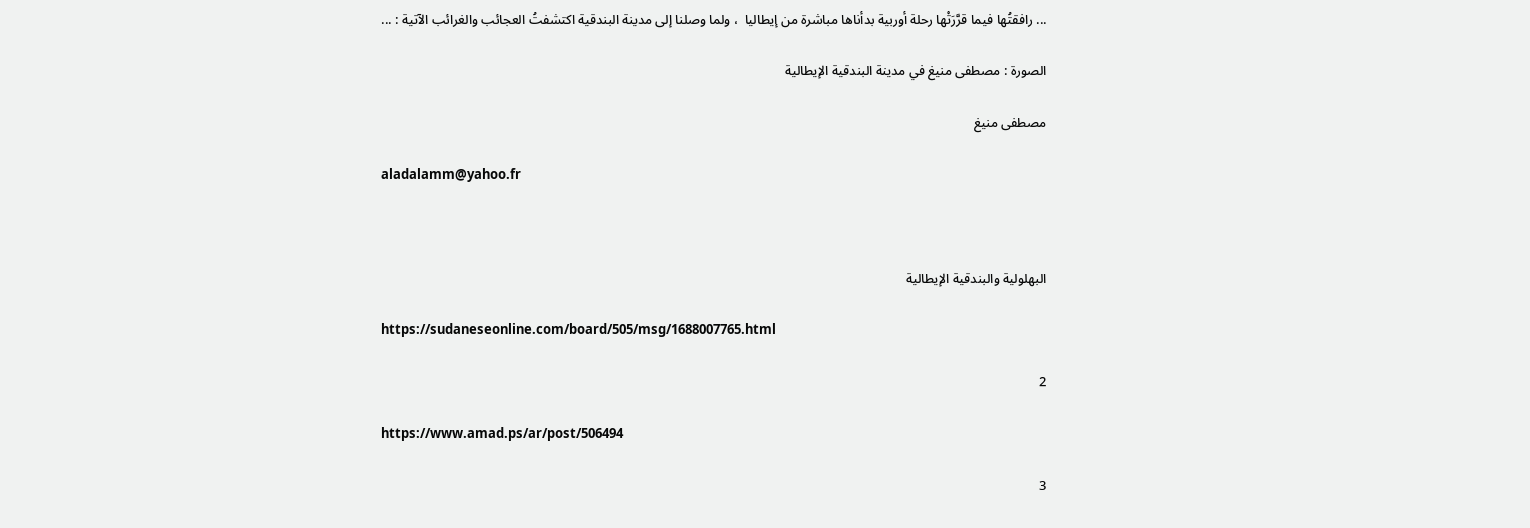... رافقتُها فيما قرَّرَتْها رحلة أوربية بدأناها مباشرة من إيطاليا  ، ولما وصلنا إلى مدينة البندقية اكتشفتُ العجائب والغرائب الآتية : ...

الصورة : مصطفى منيغ في مدينة البندقية الإيطالية

مصطفى منيغ

aladalamm@yahoo.fr



البهلولية والبندقية الإيطالية

https://sudaneseonline.com/board/505/msg/1688007765.html

2

https://www.amad.ps/ar/post/506494

3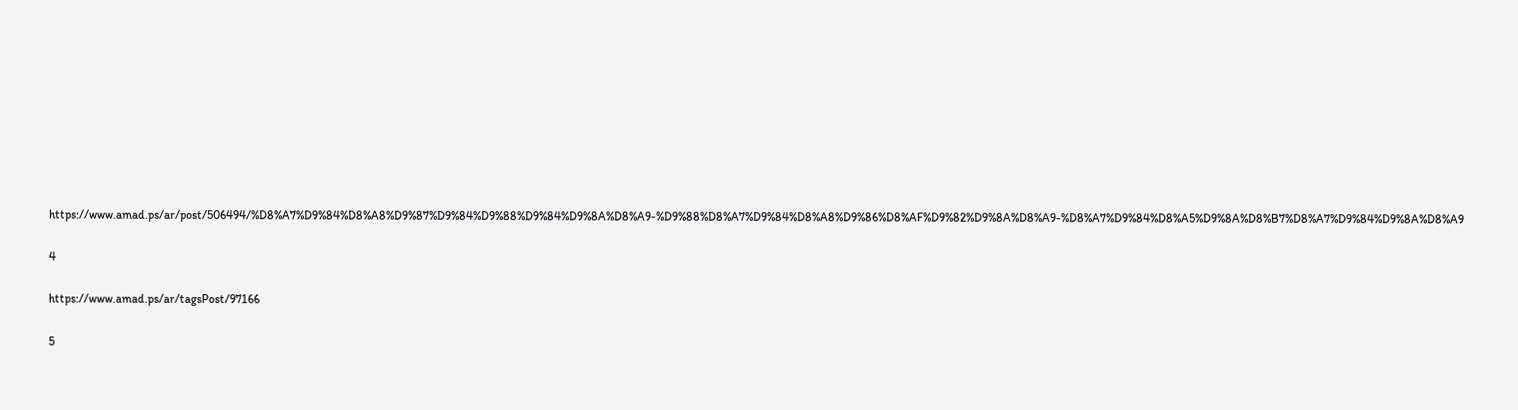https://www.amad.ps/ar/post/506494/%D8%A7%D9%84%D8%A8%D9%87%D9%84%D9%88%D9%84%D9%8A%D8%A9-%D9%88%D8%A7%D9%84%D8%A8%D9%86%D8%AF%D9%82%D9%8A%D8%A9-%D8%A7%D9%84%D8%A5%D9%8A%D8%B7%D8%A7%D9%84%D9%8A%D8%A9

4

https://www.amad.ps/ar/tagsPost/97166

5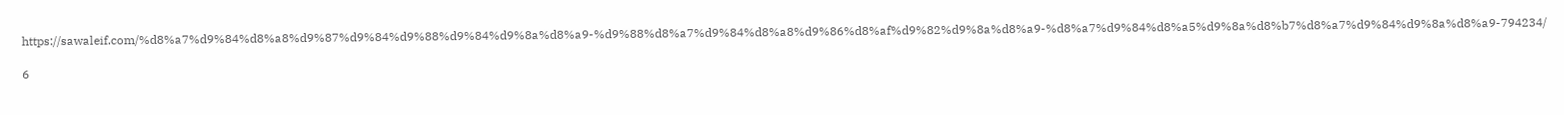https://sawaleif.com/%d8%a7%d9%84%d8%a8%d9%87%d9%84%d9%88%d9%84%d9%8a%d8%a9-%d9%88%d8%a7%d9%84%d8%a8%d9%86%d8%af%d9%82%d9%8a%d8%a9-%d8%a7%d9%84%d8%a5%d9%8a%d8%b7%d8%a7%d9%84%d9%8a%d8%a9-794234/

6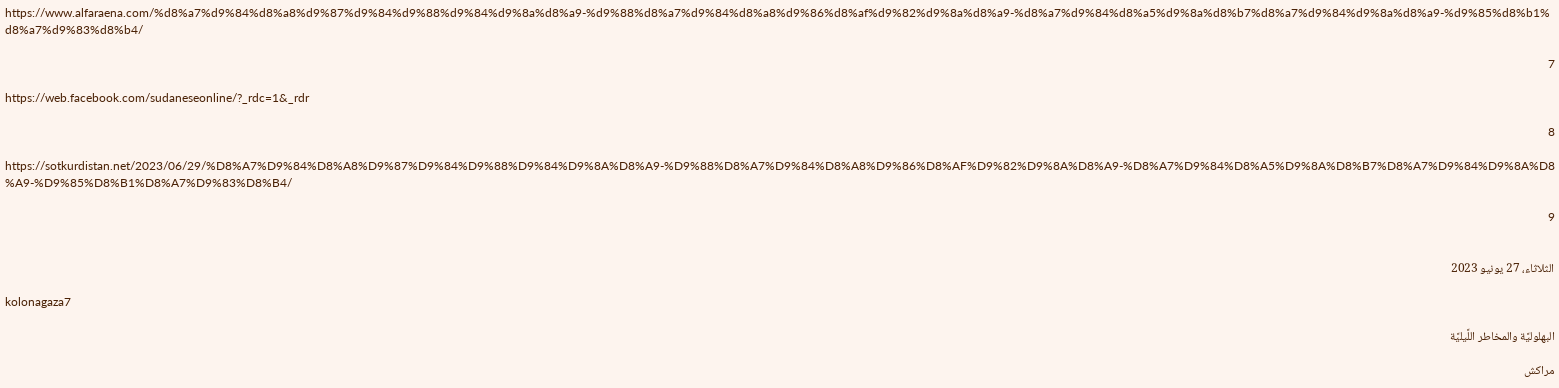https://www.alfaraena.com/%d8%a7%d9%84%d8%a8%d9%87%d9%84%d9%88%d9%84%d9%8a%d8%a9-%d9%88%d8%a7%d9%84%d8%a8%d9%86%d8%af%d9%82%d9%8a%d8%a9-%d8%a7%d9%84%d8%a5%d9%8a%d8%b7%d8%a7%d9%84%d9%8a%d8%a9-%d9%85%d8%b1%d8%a7%d9%83%d8%b4/

7

https://web.facebook.com/sudaneseonline/?_rdc=1&_rdr

8

https://sotkurdistan.net/2023/06/29/%D8%A7%D9%84%D8%A8%D9%87%D9%84%D9%88%D9%84%D9%8A%D8%A9-%D9%88%D8%A7%D9%84%D8%A8%D9%86%D8%AF%D9%82%D9%8A%D8%A9-%D8%A7%D9%84%D8%A5%D9%8A%D8%B7%D8%A7%D9%84%D9%8A%D8%A9-%D9%85%D8%B1%D8%A7%D9%83%D8%B4/

9


الثلاثاء، 27 يونيو 2023

kolonagaza7

البهلوليَّة والمخاطر اللَّيليَّة

مراكش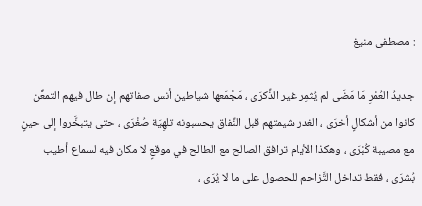: مصطفى منيغ

جديدُ العُمْرِ مَا مَضَى لم يُثمِر غير الذِّكرَى ، مَجْمَعها شياطين أنس صفاتهم إن طال فيهم التمعٌّن كانوا من أشكالٍ أخرَى ، الغدر شيمتهم قبل النِّفاق يحسبونه تلهِيَة صُغْرَى ، حتى يتبخَّروا إلى حينٍ مع مصيبة كُبْرَى ، وهكذا الأيام ترافق الصالح مع الطالح في موقعٍ لا مكان فيه لسماع أطيب بُشرَى ، فقط تداخل التَّزاحم للحصول على ما لا يُرَى ،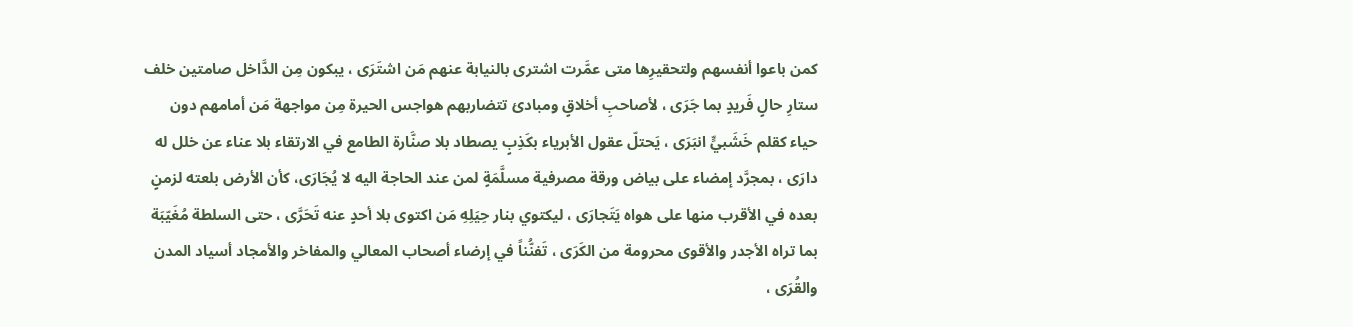كمن باعوا أنفسهم ولتحقيرِها متى عمَّرت اشترى بالنيابة عنهم مَن اشتَرَى ، يبكون مِن الدَّاخل صامتين خلف ستارِ حالٍ فَريدٍ بما جَرَى ، لأصاحبِ أخلاقٍ ومبادئ تتضاربهم هواجس الحيرة مِن مواجهة مَن أمامهم دون حياء كقلم خَشَبيٍّ انبَرَى ، يَحتلّ عقول الأبرياء بكَذِبٍ يصطاد بلا صنَّارة الطامع في الارتقاء بلا عناء عن خلل له دارَى ، بمجرَّد إمضاء على بياض ورقة مصرفية مسلَّمَةٍ لمن عند الحاجة اليه لا يُجَارَى، كأن الأرض بلعته لزمنٍ بعده في الأقرب منها على هواه يَتَجارَى ، ليكتوي بنار حِيَلِهِ مَن اكتوى بلا أحدٍ عنه تَحَرَّى ، حتى السلطة مُغَيّبَة بما تراه الأجدر والأقوى محرومة من الكَرَى ، تَفنُّناً في إرضاء أصحاب المعالي والمفاخر والأمجاد أسياد المدن والقُرَى ،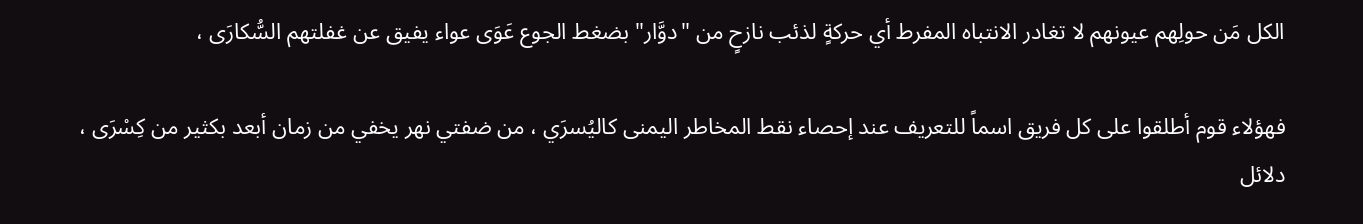الكل مَن حولِهم عيونهم لا تغادر الانتباه المفرط أي حركةٍ لذئب نازحٍ من "دوَّار" بضغط الجوع عَوَى عواء يفيق عن غفلتهم السُّكارَى ،

فهؤلاء قوم أطلقوا على كل فريق اسماً للتعريف عند إحصاء نقط المخاطر اليمنى كاليُسرَي ، من ضفتي نهر يخفي من زمان أبعد بكثير من كِسْرَى ، دلائل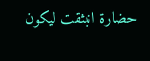حضارة انبثقت ليكون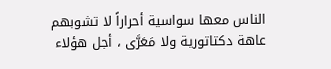الناس معها سواسية أحراراً لا تشوبهم عاهة دكتاتورية ولا مَعَرَّى ، أجل هؤلاء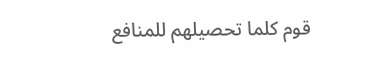قوم كلما تحصيلهم للمنافع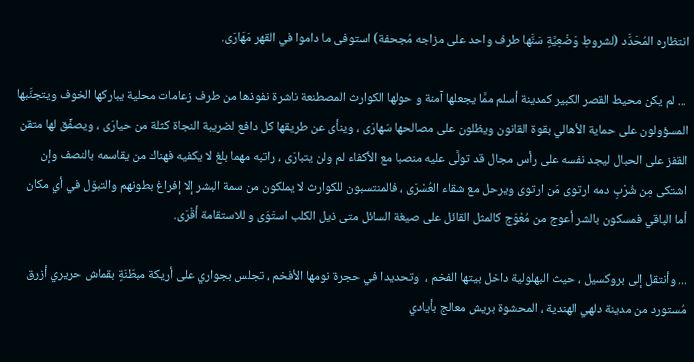انتظاره المُحَدَّد (لشروطِ وَضْعِيَّةٍ سَنَّها طرف واحد على مزاجه مُجحفة) استوفى ما داموا في القهر مَهَارَى.

 ... لم يكن محيط القصر الكبير كمدينة أسلم ممَّا يجعلها آمنة و حولها الكوارث المصطنعة ناشرة نفوذها من طرف زعامات محلية يباركها الخوف ويتجنَّبها المسؤولون على حماية الأهالي بقوة القانون ويظلون على مصالحها سَهارَى ، وينأى عن طريقها كل دافع لضريبة النجاة كثلة من حيارَى ، ويصفِّق لها متقن القفز على الحبال ليجد نفسه على رأس مجال قد تولَّى عليه منصبا مع الأكفاء لم ولن يتبارَى ، راتبه مهما بلغ لا يكفيه فهناك من يقاسمه بالنصف وإن اشتكى مِن شُرْبِ دمه ارتوى مَن ارتوى ويرحل مع شقاء العُسْرَى ، فالمنتسبون للكوارث لا يملكون من سمة البشر إلا إفراغ بطونهم والتبوّل في أي مكان أما الباقي فمسكون بالشر أعوج من مُعْوَج كالمثل القائل على صيغة السائل متى ذيل الكلب استَوَى و للاستقامة أَقْرَى.

... وأنتقل إلى بروكسيل ، حيث البهلولية داخل بيتها الفخم ،  وتحديدا في حجرة نومها الأفخم ، تجلس بجواري على أريكة مبطّنَةٍ بقماش حريري أزرق مُستورد من مدينة دلهي الهندية ، المحشوة بريش معالج بأيادي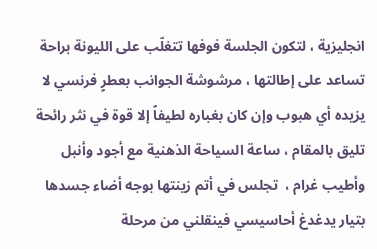انجليزية ، لتكون الجلسة فوفها تتغلّب على الليونة براحة تساعد على إطالتها ، مرشوشة الجوانب بعطرٍ فرنسي لا يزيده أي هبوب وإن كان بغباره لطيفاً إلا قوة في نثر رائحة تليق بالمقام ، ساعة السياحة الذهنية مع أجود وأنبل وأطيب غرام ،  تجلس في أتم زينتها بوجه أضاء جسدها بتيار يدغدغ أحاسيسي فينقلني من مرحلة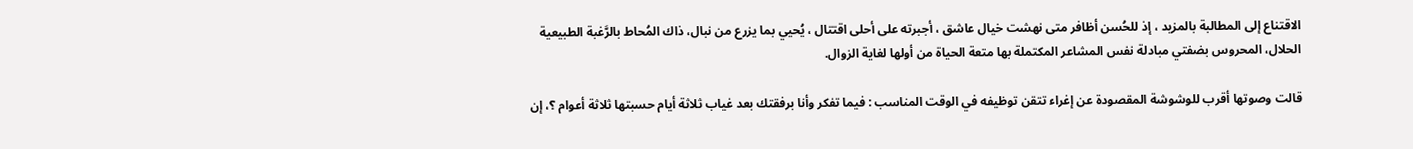الاقتناع إلى المطالبة بالمزيد ، إذ للحُسن أظافر متى نهشت خيال عاشق ، أجبرته على أحلى اقتتال ، يُحيي بما يزرع من نبال، ذاك المُحاط بالرَّغبة الطبيعية الحلال، المحروس بضفتي مبادلة نفس المشاعر المكتملة بها متعة الحياة من أولها لغاية الزوال.

قالت وصوتها أقرب للوشوشة المقصودة عن إغراء تتقن توظيفه في الوقت المناسب : فيما تفكر وأنا برفقتك بعد غياب ثلاثة أيام حسبتها ثلاثة أعوام ؟، إن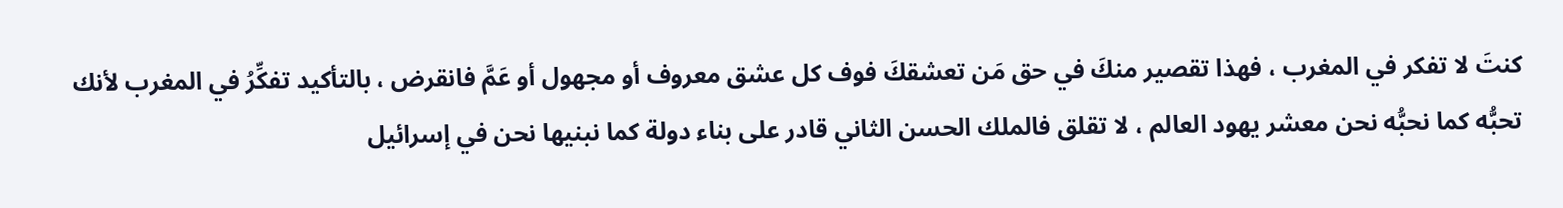كنتَ لا تفكر في المغرب ، فهذا تقصير منكَ في حق مَن تعشقكَ فوف كل عشق معروف أو مجهول أو عَمَّ فانقرض ، بالتأكيد تفكِّرُ في المغرب لأنك تحبُّه كما نحبُّه نحن معشر يهود العالم ، لا تقلق فالملك الحسن الثاني قادر على بناء دولة كما نبنيها نحن في إسرائيل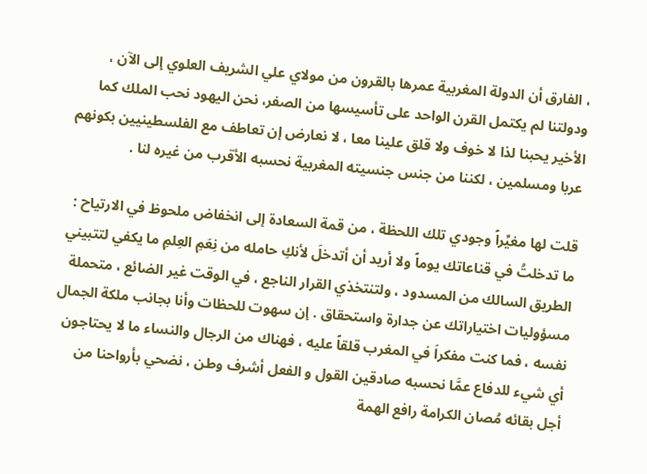، الفارق أن الدولة المغربية عمرها بالقرون من مولاي علي الشريف العلوي إلى الآن ، ودولتنا لم يكتمل القرن الواحد على تأسيسها من الصفر، نحن اليهود نحب الملك كما الأخير يحبنا لذا لا خوف ولا قلق علينا معا ، لا نعارض إن تعاطف مع الفلسطينيين بكونهم عربا ومسلمين ، لكننا من جنس جنسيته المغربية نحسبه الأقرب من غيره لنا .

قلت لها مغيِّراً وجودي تلك اللحظة ، من قمة السعادة إلى انخفاض ملحوظ في الارتياح : ما تدخلتُ في قناعاتك يوماً ولا أريد أن أتدخلَ لأنكِ حامله من نِعَمِ العِلمِ ما يكفي لتتبيني الطريق السالك من المسدود ، ولتنتخذي القرار الناجع ، في الوقت غير الضائع ، متحملة مسؤوليات اختياراتك عن جدارة واستحقاق . إن سهوت للحظات وأنا بجانب ملكة الجمال نفسه ، فما كنت مفكراَ في المغرب قلقاً عليه ، فهناك من الرجال والنساء ما لا يحتاجون أي شيء للدفاع عمَّا نحسبه صادقين القول و الفعل أشرف وطن ، نضحي بأرواحنا من أجل بقائه مُصان الكرامة رافع الهمة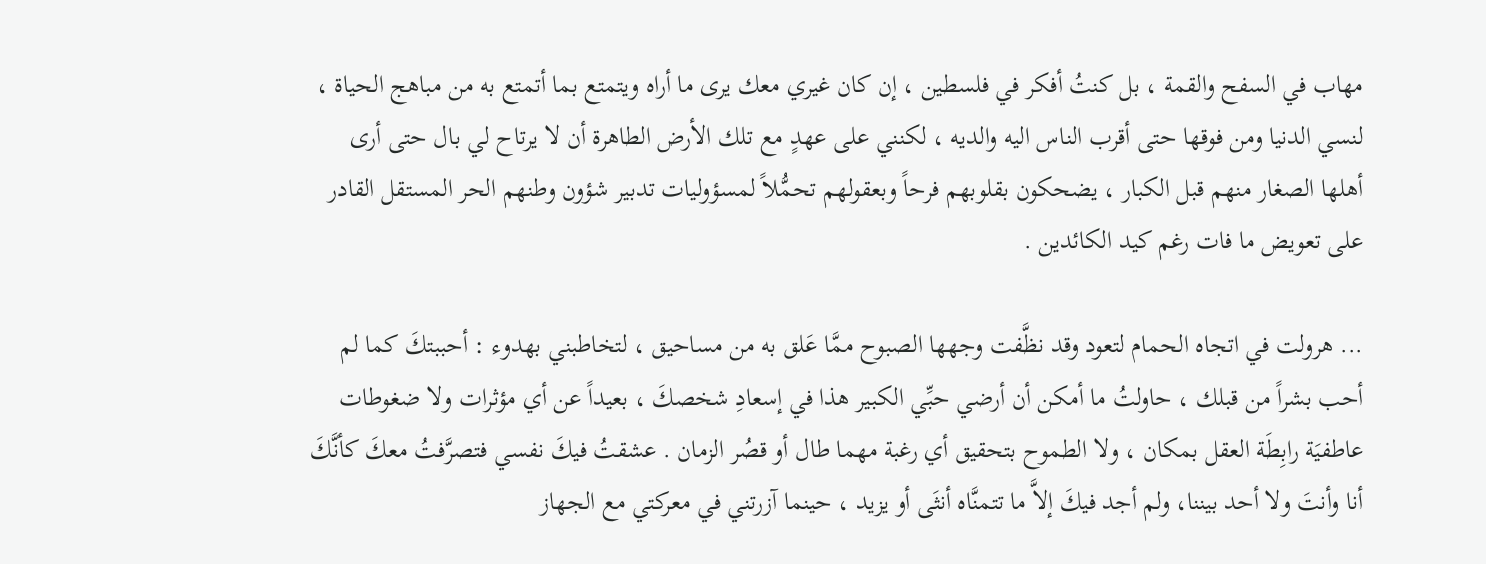مهاب في السفح والقمة ، بل كنتُ أفكر في فلسطين ، إن كان غيري معك يرى ما أراه ويتمتع بما أتمتع به من مباهج الحياة ، لنسي الدنيا ومن فوقها حتى أقرب الناس اليه والديه ، لكنني على عهدٍ مع تلك الأرض الطاهرة أن لا يرتاح لي بال حتى أرى أهلها الصغار منهم قبل الكبار ، يضحكون بقلوبهم فرحاً وبعقولهم تحمُّلاً لمسؤوليات تدبير شؤون وطنهم الحر المستقل القادر على تعويض ما فات رغم كيد الكائدين .

... هرولت في اتجاه الحمام لتعود وقد نظَّفت وجهها الصبوح ممَّا عَلق به من مساحيق ، لتخاطبني بهدوء : أحببتكَ كما لم أحب بشراً من قبلك ، حاولتُ ما أمكن أن أرضي حبِّي الكبير هذا في إسعادِ شخصكَ ، بعيداً عن أي مؤثرات ولا ضغوطات عاطفيَة رابِطَة العقل بمكان ، ولا الطموح بتحقيق أي رغبة مهما طال أو قصُر الزمان . عشقتُ فيكَ نفسي فتصرَّفتُ معكَ كأنَّكَ أنا وأنتَ ولا أحد بيننا، ولم أجد فيكَ إلاَّ ما تتمنَّاه أنثَى أو يزيد ، حينما آزرتني في معركتي مع الجهاز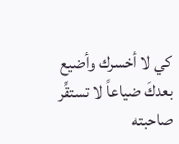كي لا أخسرك وأضيع بعدكَ ضياعاً لا تستقِّر صاحبته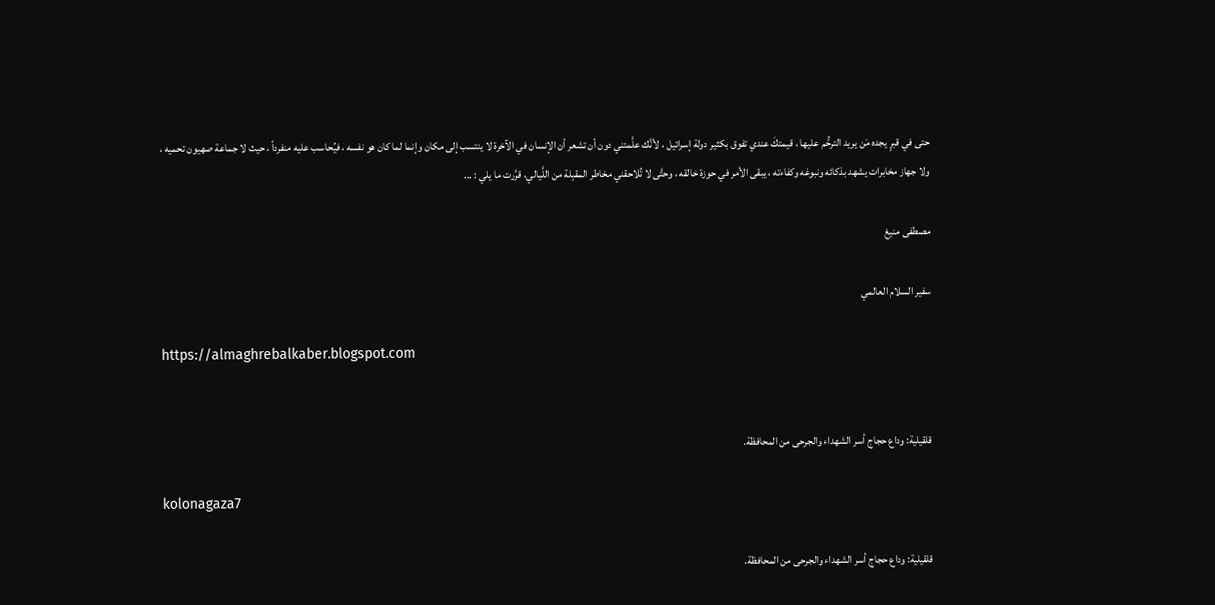حتى في قبرٍ يجده مَن يريد الترحُّم عليها ، قيمتكَ عندي تفوق بكثير دولة إسرائيل ، لأنَّك علَّمتني دون أن تشعر أن الإنسان في الآخرة لا ينتسب إلى مكان وإنما لما كان هو نفسه ، فيُحاسب عليه منفرداً ، حيث لا جماعة صهيون تحميه ، ولا جهاز مخابرات يشهد بذكائه ونبوغه وكفاءته ، يبقى الأمر في حوزة خالقه ، وحتَّى لا تُلاحقني مخاطر المقبِلة من اللَّيالي، قرَّرت ما يلي : ...

مصطفى منيغ

سفير السلام العالمي

https://almaghrebalkaber.blogspot.com


قلقيلية: وداع حجاج أسر الشهداء والجرحى من المحافظة.

kolonagaza7

قلقيلية: وداع حجاج أسر الشهداء والجرحى من المحافظة.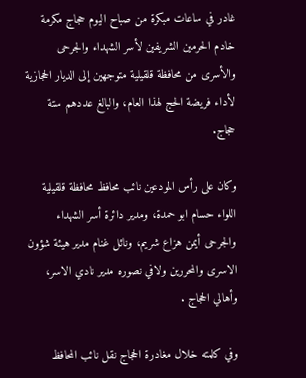غادر في ساعات مبكرة من صباح اليوم حجاج مكرمة خادم الحرمين الشريفين لأسر الشهداء والجرحى والأسرى من محافظة قلقيلية متوجهين إلى الديار الحجازية لأداء فريضة الحج لهذا العام، والبالغ عددهم ستة حجاج.

وكان على رأس المودعين نائب محافظ محافظة قلقيلية اللواء حسام ابو حمدة، ومدير دائرة أسر الشهداء والجرحى أيمن هزاع شريم، ونائل غنام مدير هيئة شؤون الاسرى والمحررين ولافي نصوره مدير نادي الاسر، وأهالي الحجاج .

وفي كلمته خلال مغادرة الحجاج نقل نائب المحافظ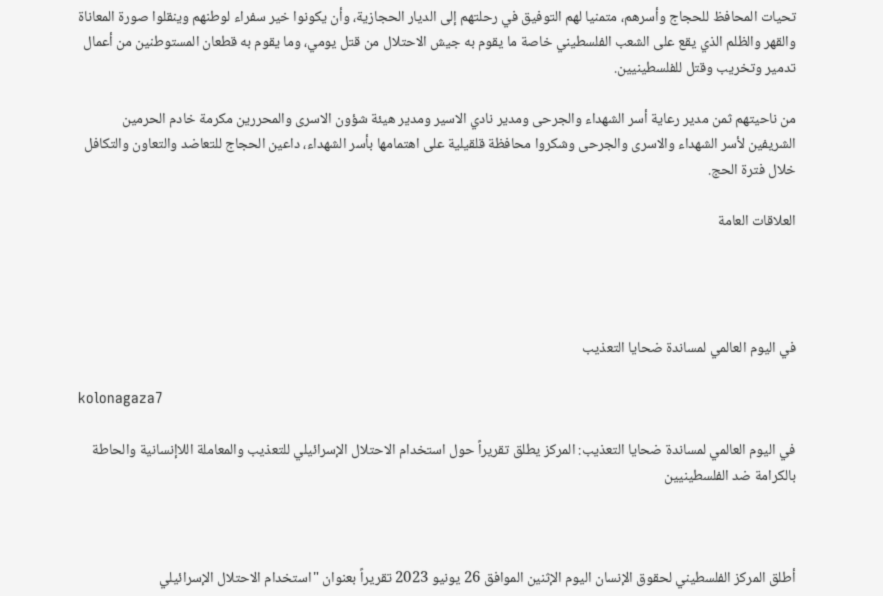تحيات المحافظ للحجاج وأسرهم، متمنيا لهم التوفيق في رحلتهم إلى الديار الحجازية، وأن يكونوا خير سفراء لوطنهم وينقلوا صورة المعاناة والقهر والظلم الذي يقع على الشعب الفلسطيني خاصة ما يقوم به جيش الاحتلال من قتل يومي، وما يقوم به قطعان المستوطنين من أعمال تدمير وتخريب وقتل للفلسطينيين.

من ناحيتهم ثمن مدير رعاية أسر الشهداء والجرحى ومدير نادي الاسير ومدير هيئة شؤون الاسرى والمحررين مكرمة خادم الحرمين الشريفين لأسر الشهداء والاسرى والجرحى وشكروا محافظة قلقيلية على اهتمامها بأسر الشهداء، داعين الحجاج للتعاضد والتعاون والتكافل خلال فترة الحج.

العلاقات العامة




في اليوم العالمي لمساندة ضحايا التعذيب

kolonagaza7

في اليوم العالمي لمساندة ضحايا التعذيب: المركز يطلق تقريراً حول استخدام الاحتلال الإسرائيلي للتعذيب والمعاملة اللاإنسانية والحاطة بالكرامة ضد الفلسطينيين



أطلق المركز الفلسطيني لحقوق الإنسان اليوم الإثنين الموافق 26 يونيو 2023 تقريراً بعنوان "استخدام الاحتلال الإسرائيلي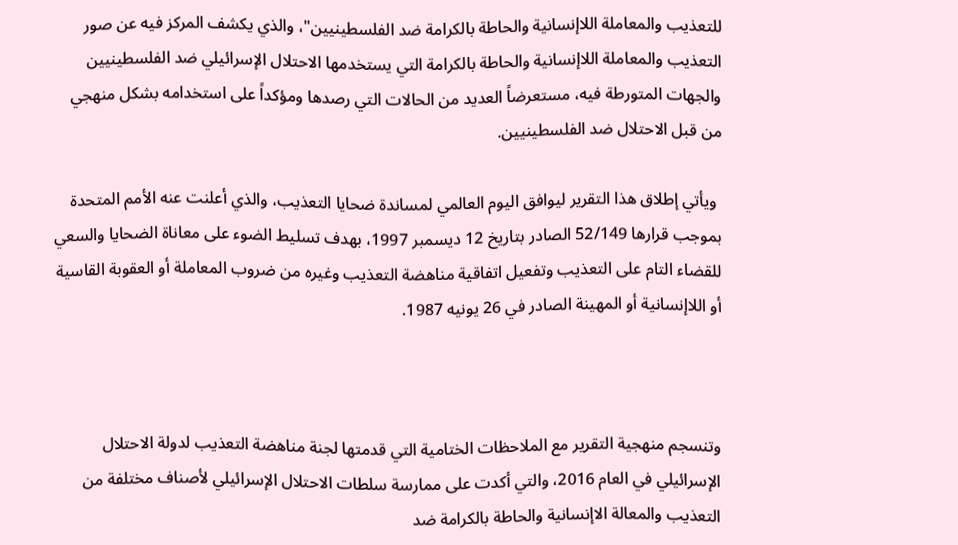للتعذيب والمعاملة اللاإنسانية والحاطة بالكرامة ضد الفلسطينيين"، والذي يكشف المركز فيه عن صور التعذيب والمعاملة اللاإنسانية والحاطة بالكرامة التي يستخدمها الاحتلال الإسرائيلي ضد الفلسطينيين والجهات المتورطة فيه، مستعرضاً العديد من الحالات التي رصدها ومؤكداً على استخدامه بشكل منهجي من قبل الاحتلال ضد الفلسطينيين.

 ويأتي إطلاق هذا التقرير ليوافق اليوم العالمي لمساندة ضحايا التعذيب، والذي أعلنت عنه الأمم المتحدة بموجب قرارها 52/149 الصادر بتاريخ 12 ديسمبر 1997، بهدف تسليط الضوء على معاناة الضحايا والسعي للقضاء التام على التعذيب وتفعيل اتفاقية مناهضة التعذيب وغيره من ضروب المعاملة أو العقوبة القاسية أو اللاإنسانية أو المهينة الصادر في 26 يونيه 1987.



وتنسجم منهجية التقرير مع الملاحظات الختامية التي قدمتها لجنة مناهضة التعذيب لدولة الاحتلال الإسرائيلي في العام 2016، والتي أكدت على ممارسة سلطات الاحتلال الإسرائيلي لأصناف مختلفة من التعذيب والمعالة الاإنسانية والحاطة بالكرامة ضد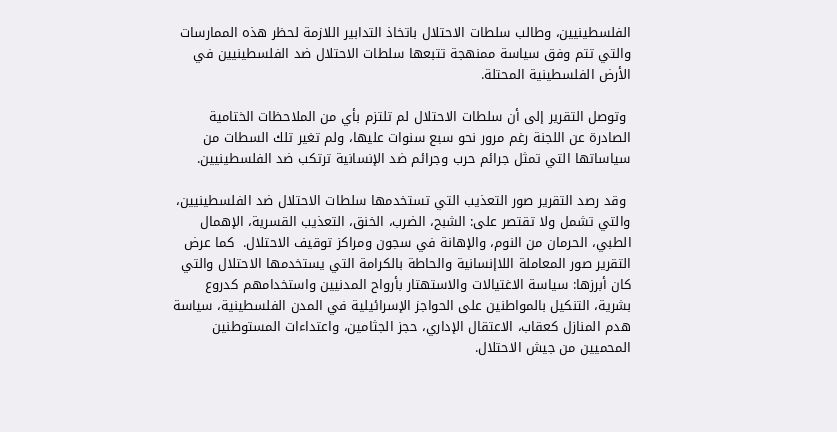الفلسطينيين، وطالب سلطات الاحتلال باتخاذ التدابير اللازمة لحظر هذه الممارسات والتي تتم وفق سياسة ممنهجة تتبعها سلطات الاحتلال ضد الفلسطينيين في الأرض الفلسطينية المحتلة.

 وتوصل التقرير إلى أن سلطات الاحتلال لم تلتزم بأي من الملاحظات الختامية الصادرة عن اللجنة رغم مرور نحو سبع سنوات عليها، ولم تغير تلك السطات من سياساتها التي تمثل جرائم حرب وجرائم ضد الإنسانية ترتكب ضد الفلسطينيين.

 وقد رصد التقرير صور التعذيب التي تستخدمها سلطات الاحتلال ضد الفلسطينيين، والتي تشمل ولا تقتصر على: الشبح، الضرب، الخنق، التعذيب القسرية، الإهمال الطبي، الحرمان من النوم، والإهانة في سجون ومراكز توقيف الاحتلال.  كما عرض التقرير صور المعاملة اللاإنسانية والحاطة بالكرامة التي يستخدمها الاحتلال والتي كان أبرزها: سياسة الاغتيالات والاستهتار بأرواح المدنيين واستخدامهم كدروع بشرية، التنكيل بالمواطنين على الحواجز الإسرائيلية في المدن الفلسطينية، سياسة هدم المنازل كعقاب، الاعتقال الإداري، حجز الجثامين، واعتداءات المستوطنين المحميين من جيش الاحتلال.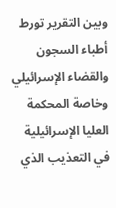وبين التقرير تورط أطباء السجون والقضاء الإسرائيلي وخاصة المحكمة العليا الإسرائيلية في التعذيب الذي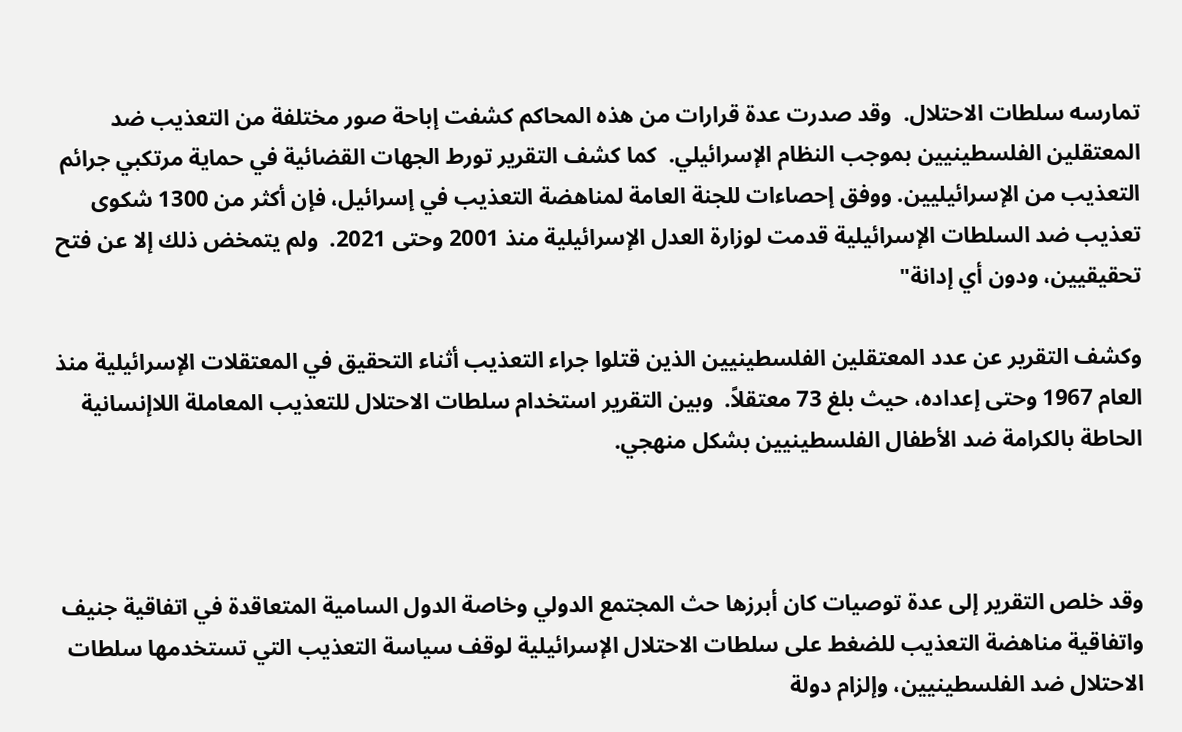تمارسه سلطات الاحتلال.  وقد صدرت عدة قرارات من هذه المحاكم كشفت إباحة صور مختلفة من التعذيب ضد المعتقلين الفلسطينيين بموجب النظام الإسرائيلي.  كما كشف التقرير تورط الجهات القضائية في حماية مرتكبي جرائم التعذيب من الإسرائيليين. ووفق إحصاءات للجنة العامة لمناهضة التعذيب في إسرائيل، فإن أكثر من 1300 شكوى تعذيب ضد السلطات الإسرائيلية قدمت لوزارة العدل الإسرائيلية منذ 2001 وحتى 2021.  ولم يتمخض ذلك إلا عن فتح تحقيقيين، ودون أي إدانة"

وكشف التقرير عن عدد المعتقلين الفلسطينيين الذين قتلوا جراء التعذيب أثناء التحقيق في المعتقلات الإسرائيلية منذ العام 1967 وحتى إعداده، حيث بلغ 73 معتقلاً.  وبين التقرير استخدام سلطات الاحتلال للتعذيب المعاملة اللاإنسانية الحاطة بالكرامة ضد الأطفال الفلسطينيين بشكل منهجي.



وقد خلص التقرير إلى عدة توصيات كان أبرزها حث المجتمع الدولي وخاصة الدول السامية المتعاقدة في اتفاقية جنيف واتفاقية مناهضة التعذيب للضغط على سلطات الاحتلال الإسرائيلية لوقف سياسة التعذيب التي تستخدمها سلطات الاحتلال ضد الفلسطينيين، وإلزام دولة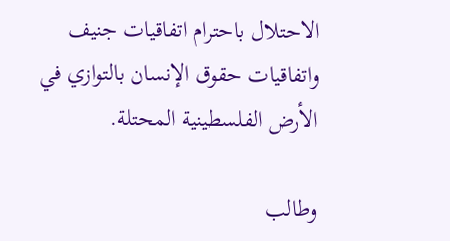الاحتلال باحترام اتفاقيات جنيف واتفاقيات حقوق الإنسان بالتوازي في الأرض الفلسطينية المحتلة.

وطالب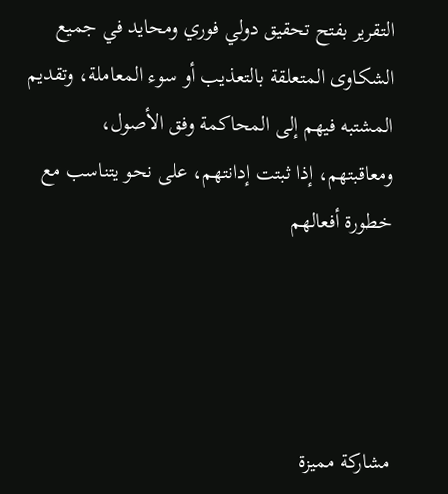التقرير بفتح تحقيق دولي فوري ومحايد في جميع الشكاوى المتعلقة بالتعذيب أو سوء المعاملة، وتقديم المشتبه فيهم إلى المحاكمة وفق الأصول، ومعاقبتهم، إذا ثبتت إدانتهم، على نحو يتناسب مع خطورة أفعالهم




مشاركة مميزة